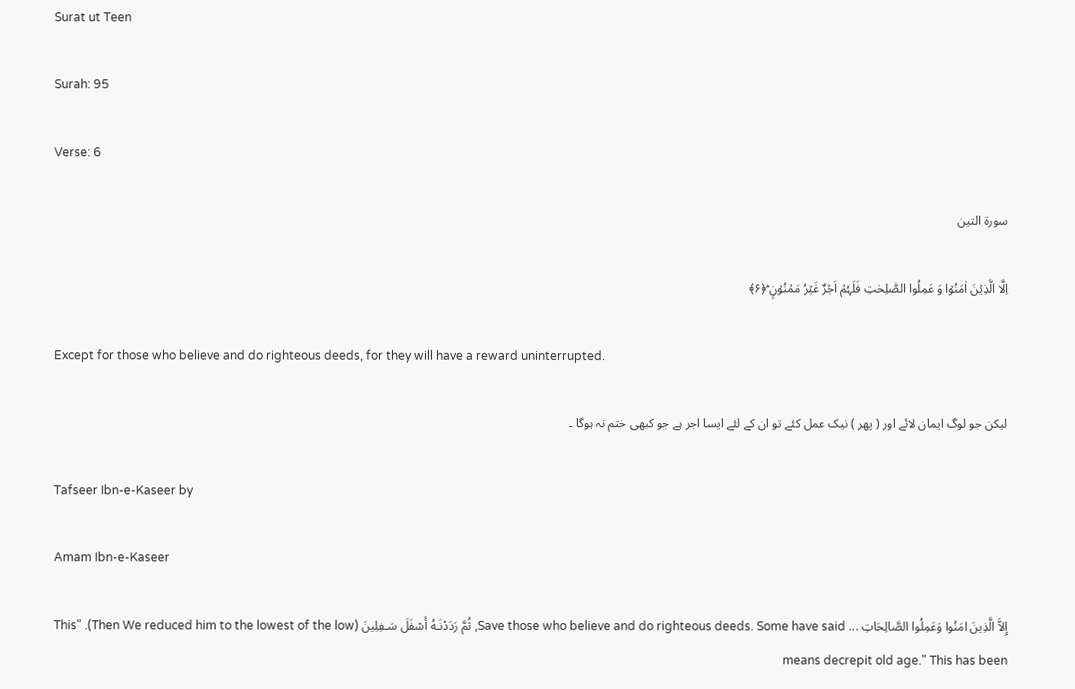Surat ut Teen

Surah: 95

Verse: 6

سورة التين

اِلَّا الَّذِیۡنَ اٰمَنُوۡا وَ عَمِلُوا الصّٰلِحٰتِ فَلَہُمۡ اَجۡرٌ غَیۡرُ مَمۡنُوۡنٍ ؕ﴿۶﴾

Except for those who believe and do righteous deeds, for they will have a reward uninterrupted.

لیکن جو لوگ ایمان لائے اور ( پھر ) نیک عمل کئے تو ان کے لئے ایسا اجر ہے جو کبھی ختم نہ ہوگا ۔

Tafseer Ibn-e-Kaseer by

Amam Ibn-e-Kaseer

إِلاَّ الَّذِينَ امَنُوا وَعَمِلُوا الصَّالِحَاتِ ... Save those who believe and do righteous deeds. Some have said, ثُمَّ رَدَدْنَـهُ أَسْفَلَ سَـفِلِينَ (Then We reduced him to the lowest of the low). "This means decrepit old age." This has been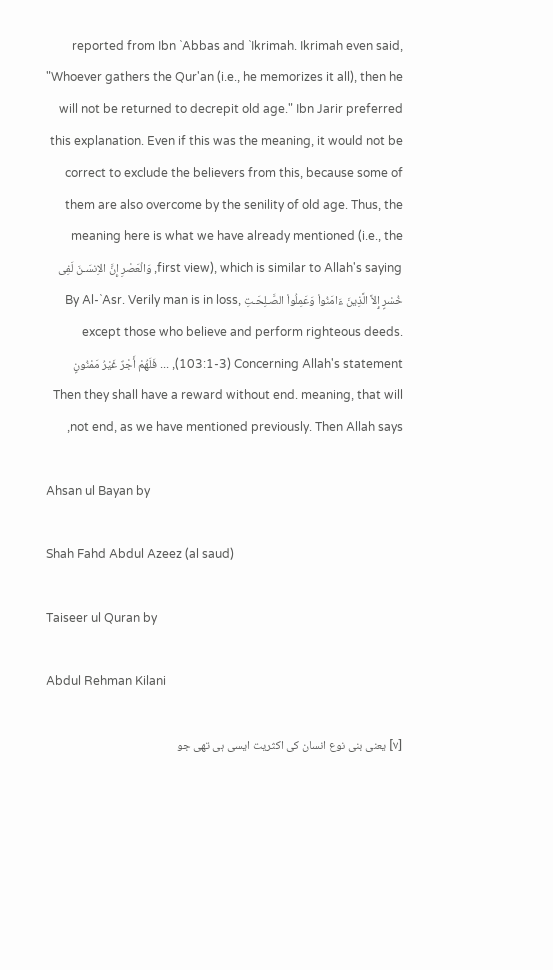reported from Ibn `Abbas and `Ikrimah. Ikrimah even said, "Whoever gathers the Qur'an (i.e., he memorizes it all), then he will not be returned to decrepit old age." Ibn Jarir preferred this explanation. Even if this was the meaning, it would not be correct to exclude the believers from this, because some of them are also overcome by the senility of old age. Thus, the meaning here is what we have already mentioned (i.e., the first view), which is similar to Allah's saying, وَالْعَصْرِ إِنَّ الاِنسَـنَ لَفِى خُسْرٍ إِلاَّ الَّذِينَ ءَامَنُواْ وَعَمِلُواْ الصَّـلِحَـتِ By Al-`Asr. Verily man is in loss, except those who believe and perform righteous deeds. (103:1-3) Concerning Allah's statement, ... فَلَهُمْ أَجْرٌ غَيْرُ مَمْنُونٍ Then they shall have a reward without end. meaning, that will not end, as we have mentioned previously. Then Allah says,

Ahsan ul Bayan by

Shah Fahd Abdul Azeez (al saud)

Taiseer ul Quran by

Abdul Rehman Kilani

[٧] یعنی بنی نوع انسان کی اکثریت ایسی ہی تھی جو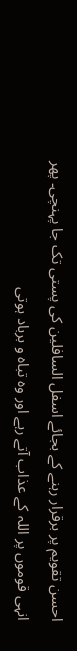احسن تقویم پر برقرار رہنے کے بجائے اسفل السافلین کی پستی تک جا پہنچی۔ پھر انہی قوموں پر اللہ کے عذاب آتے رہے اور وہ تباہ و برباد ہوتی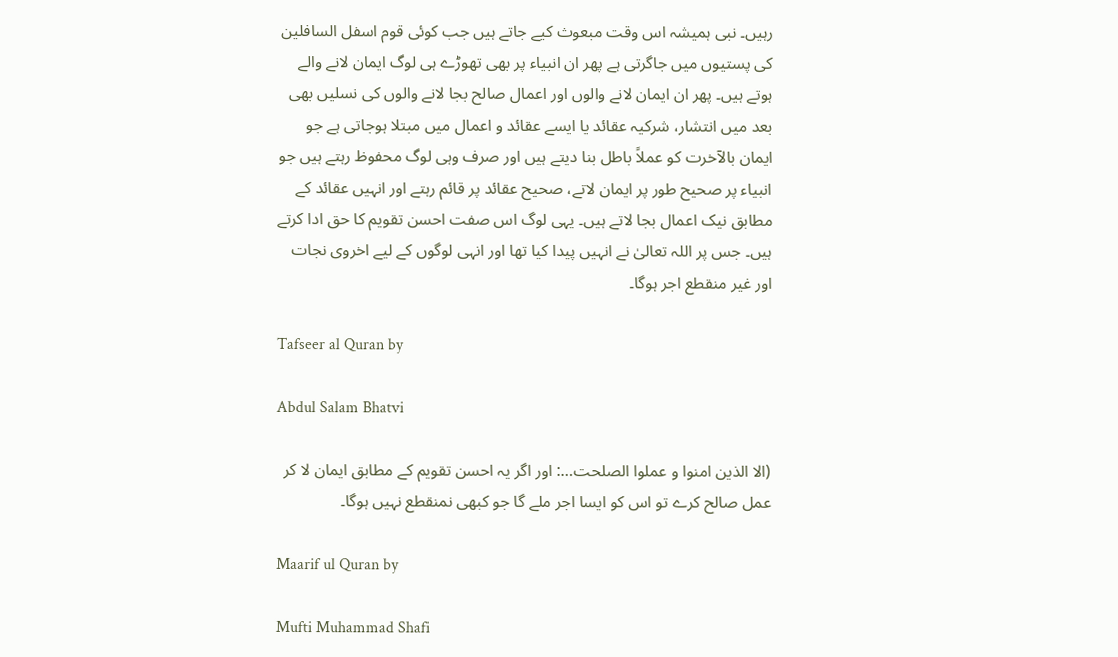رہیں۔ نبی ہمیشہ اس وقت مبعوث کیے جاتے ہیں جب کوئی قوم اسفل السافلین کی پستیوں میں جاگرتی ہے پھر ان انبیاء پر بھی تھوڑے ہی لوگ ایمان لانے والے ہوتے ہیں۔ پھر ان ایمان لانے والوں اور اعمال صالح بجا لانے والوں کی نسلیں بھی بعد میں انتشار، شرکیہ عقائد یا ایسے عقائد و اعمال میں مبتلا ہوجاتی ہے جو ایمان بالآخرت کو عملاً باطل بنا دیتے ہیں اور صرف وہی لوگ محفوظ رہتے ہیں جو انبیاء پر صحیح طور پر ایمان لاتے، صحیح عقائد پر قائم رہتے اور انہیں عقائد کے مطابق نیک اعمال بجا لاتے ہیں۔ یہی لوگ اس صفت احسن تقویم کا حق ادا کرتے ہیں۔ جس پر اللہ تعالیٰ نے انہیں پیدا کیا تھا اور انہی لوگوں کے لیے اخروی نجات اور غیر منقطع اجر ہوگا۔

Tafseer al Quran by

Abdul Salam Bhatvi

(الا الذین امنوا و عملوا الصلحت…: اور اگر یہ احسن تقویم کے مطابق ایمان لا کر عمل صالح کرے تو اس کو ایسا اجر ملے گا جو کبھی نمنقطع نہیں ہوگا۔

Maarif ul Quran by

Mufti Muhammad Shafi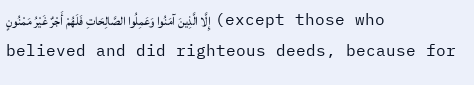إِلَّا الَّذِينَ آمَنُوا وَعَمِلُوا الصَّالِحَاتِ فَلَهُمْ أَجْرٌ غَيْرُ‌ مَمْنُونٍ ‌ (except those who believed and did righteous deeds, because for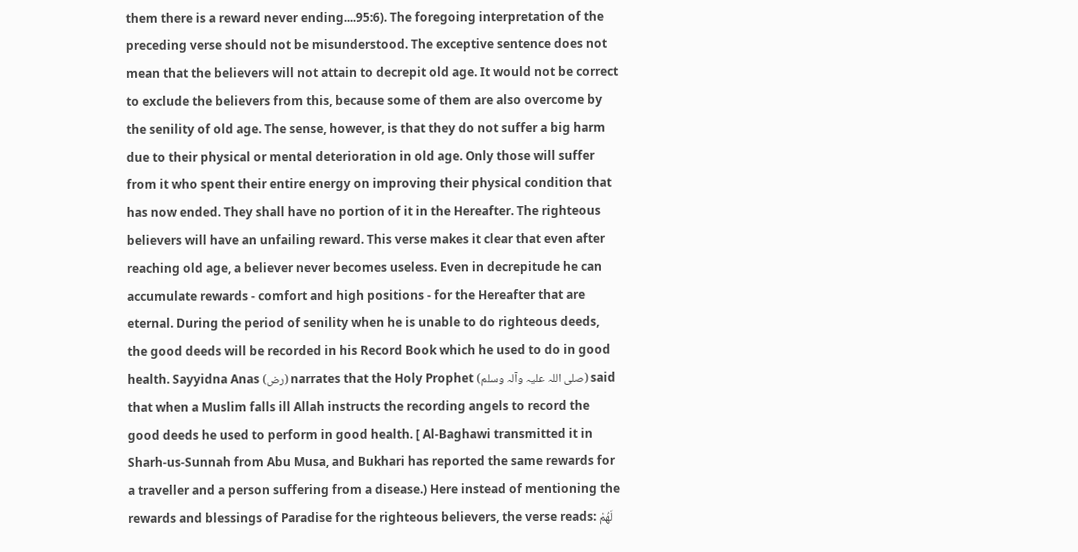them there is a reward never ending....95:6). The foregoing interpretation of the preceding verse should not be misunderstood. The exceptive sentence does not mean that the believers will not attain to decrepit old age. It would not be correct to exclude the believers from this, because some of them are also overcome by the senility of old age. The sense, however, is that they do not suffer a big harm due to their physical or mental deterioration in old age. Only those will suffer from it who spent their entire energy on improving their physical condition that has now ended. They shall have no portion of it in the Hereafter. The righteous believers will have an unfailing reward. This verse makes it clear that even after reaching old age, a believer never becomes useless. Even in decrepitude he can accumulate rewards - comfort and high positions - for the Hereafter that are eternal. During the period of senility when he is unable to do righteous deeds, the good deeds will be recorded in his Record Book which he used to do in good health. Sayyidna Anas (رض) narrates that the Holy Prophet (صلی اللہ علیہ وآلہ وسلم) said that when a Muslim falls ill Allah instructs the recording angels to record the good deeds he used to perform in good health. [ Al-Baghawi transmitted it in Sharh-us-Sunnah from Abu Musa, and Bukhari has reported the same rewards for a traveller and a person suffering from a disease.) Here instead of mentioning the rewards and blessings of Paradise for the righteous believers, the verse reads: لَهُمْ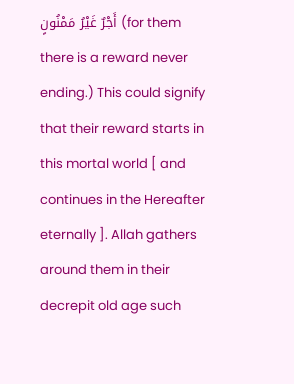أَجْرٌ‌ غَيْرُ‌ مَمْنُونٍ (for them there is a reward never ending.) This could signify that their reward starts in this mortal world [ and continues in the Hereafter eternally ]. Allah gathers around them in their decrepit old age such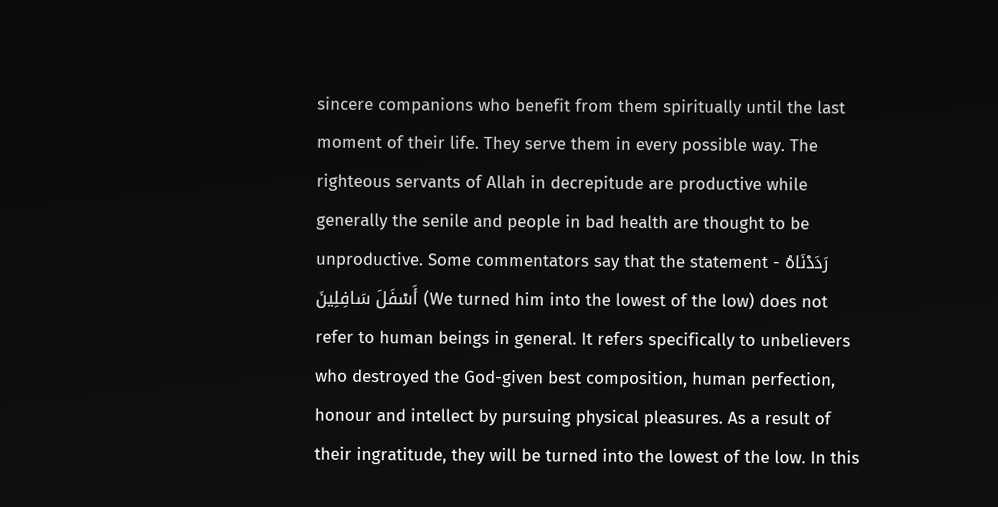sincere companions who benefit from them spiritually until the last moment of their life. They serve them in every possible way. The righteous servants of Allah in decrepitude are productive while generally the senile and people in bad health are thought to be unproductive. Some commentators say that the statement - رَ‌دَدْنَاهُ أَسْفَلَ سَافِلِينَ (We turned him into the lowest of the low) does not refer to human beings in general. It refers specifically to unbelievers who destroyed the God-given best composition, human perfection, honour and intellect by pursuing physical pleasures. As a result of their ingratitude, they will be turned into the lowest of the low. In this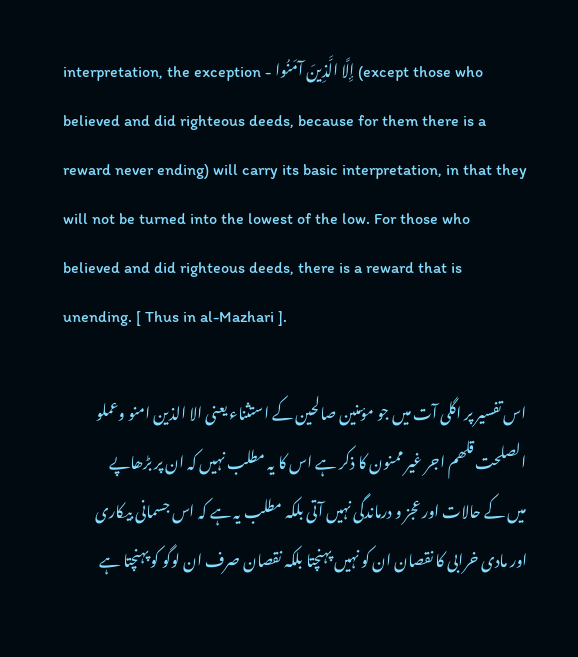interpretation, the exception - إِلَّا الَّذِينَ آمَنُوا (except those who believed and did righteous deeds, because for them there is a reward never ending) will carry its basic interpretation, in that they will not be turned into the lowest of the low. For those who believed and did righteous deeds, there is a reward that is unending. [ Thus in al-Mazhari ].

اس تفسیر پر اگلی آت میں جو مؤمنین صالحین کے استثناء یعنی الا الذین امنو وعملو الصلحت قلھم اجر غیر ممنون کا ذکر ہے اس کا یہ مطلب نہیں کہ ان پر بڑھاپے میں کے حالات اور عجز و درماندگی نہیں آتی بلکہ مطلب یہ ہے کہ اس جسمانی بیکاری اور مادی خرابی کا نقصان ان کو نہیں پہنچتا بلکہ نقصان صرف ان لوگو کو پہنچتا ہے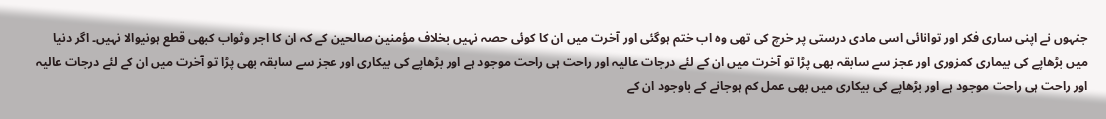جنہوں نے اپنی ساری فکر اور توانائی اسی مادی درستی پر خرچ کی تھی وہ اب ختم ہوگئی اور آخرت میں ان کا کوئی حصہ نہیں بخلاف مؤمنین صالحین کے کہ ان کا اجر وثواب کبھی قطع ہونیوالا نہیں۔ اگر دنیا میں بڑھاپے کی بیماری کمزوری اور عجز سے سابقہ بھی پڑا تو آخرت میں ان کے لئے درجات عالیہ اور راحت ہی راحت موجود ہے اور بڑھاپے کی بیکاری اور عجز سے سابقہ بھی پڑا تو آخرت میں ان کے لئے درجات عالیہ اور راحت ہی راحت موجود ہے اور بڑھاپے کی بیکاری میں بھی عمل کم ہوجانے کے باوجود ان کے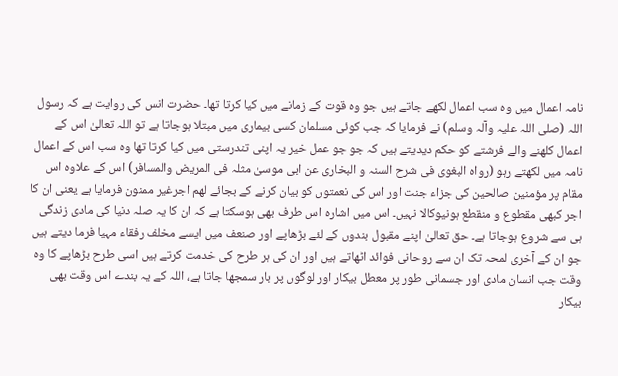نامہ اعمال میں وہ سب اعمال لکھے جاتے ہیں جو وہ قوت کے زمانے میں کیا کرتا تھا۔ حضرت انس کی روایت ہے کہ رسول اللہ (صلی اللہ علیہ وآلہ وسلم) نے فرمایا کہ جب کوئی مسلمان کسی بیماری میں مبتلا ہوجاتا ہے تو اللہ تعالیٰ اس کے اعمال کلھنے والے فرشتے کو حکم دیدیتے ہیں کہ جو جو عمل خیر یہ اپنی تندرستی میں کیا کرتا تھا وہ سب اس کے اعمال نامہ میں لکھتے رہو (رواہ البغوی فی شرح السنہ و البخاری عن ابی موسیٰ مثلہ فی المریض والمسافر) اس کے علاوہ اس مقام پر مؤمنین صالحین کی جزاء جنت اور اس کی نعمتوں کو بیان کرنے کے بجائے لھم اجرغیر ممنون فرمایا ہے یعنی ان کا اجر کبھی مقطوع و منقطع ہونیوکالا نہیں۔ اس میں اشارہ اس طرف بھی ہوسکتا ہے کہ ان کا یہ صلہ دنیا کی مادی زندگی ہی سے شروع ہوجاتا ہے۔ حق تعالیٰ اپنے مقبول بندوں کے لئے بڑھاپے اور صنعف میں ایسے مخلف رفقاء مہیا فرما دیتے ہیں جو ان کے آخری لمحہ تک ان سے روحانی فوائد اٹھاتے ہیں اور ان کی ہر طرح کی خدمت کرتے ہیں اسی طرح بڑھاپے کا وہ وقت جب انسان مادی اور جسمانی طور پر معطل بیکار اور لوگوں پر بار سمجھا جاتا ہے، اللہ کے یہ بندے اس وقت بھی بیکار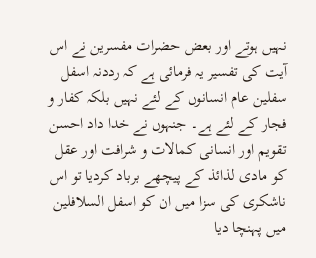نہیں ہوتے اور بعض حضرات مفسرین نے اس آیت کی تفسیر یہ فرمائی ہے کہ رددنہ اسفل سفلین عام انسانوں کے لئے نہیں بلکہ کفار و فجار کے لئے ہے۔ جنہوں نے خدا داد احسن تقویم اور انسانی کمالات و شرافت اور عقل کو مادی لذائذ کے پیچھے برباد کردیا تو اس ناشکری کی سزا میں ان کو اسفل السلافلین میں پہنچا دیا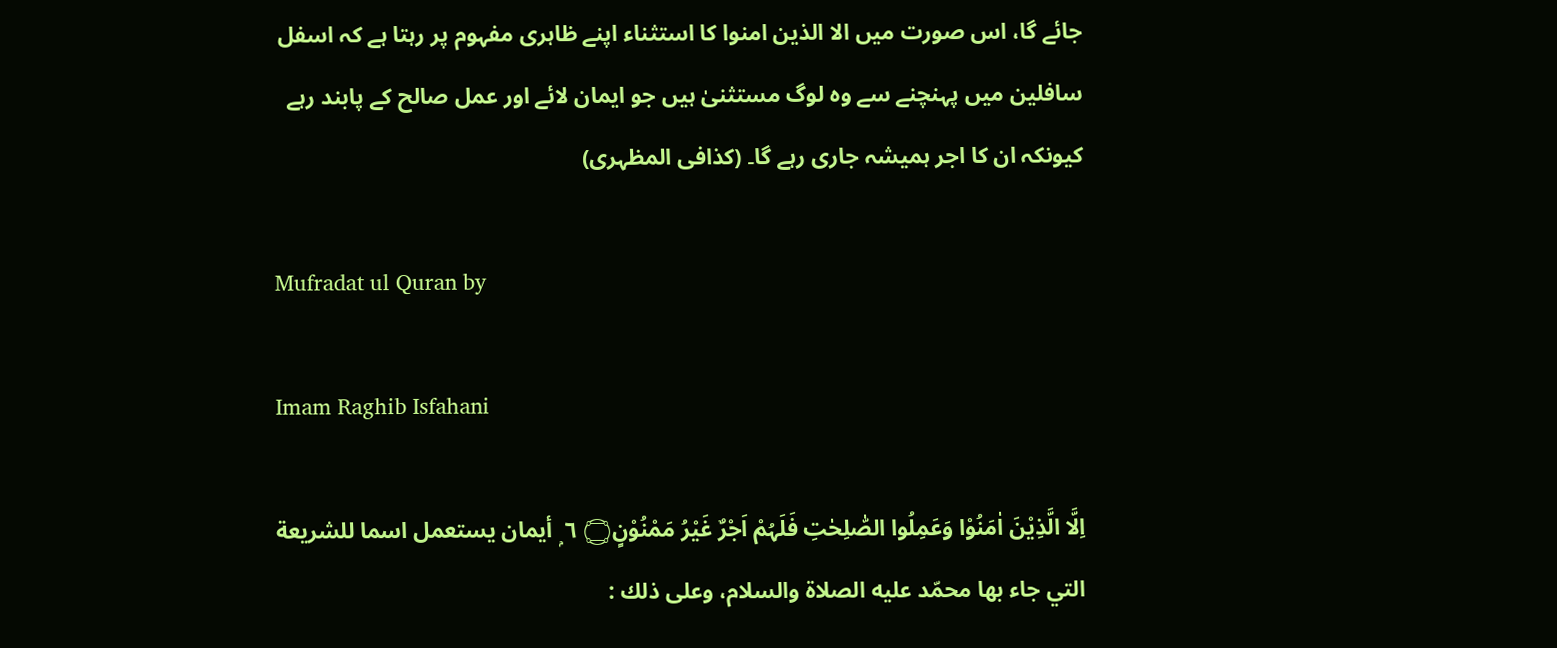جائے گا، اس صورت میں الا الذین امنوا کا استثناء اپنے ظاہری مفہوم پر رہتا ہے کہ اسفل سافلین میں پہنچنے سے وہ لوگ مستثنیٰ ہیں جو ایمان لائے اور عمل صالح کے پابند رہے کیونکہ ان کا اجر ہمیشہ جاری رہے گا۔ (کذافی المظہری)

Mufradat ul Quran by

Imam Raghib Isfahani

اِلَّا الَّذِيْنَ اٰمَنُوْا وَعَمِلُوا الصّٰلِحٰتِ فَلَہُمْ اَجْرٌ غَيْرُ مَمْنُوْنٍ۝ ٦ ۭ أیمان يستعمل اسما للشریعة التي جاء بها محمّد عليه الصلاة والسلام، وعلی ذلك :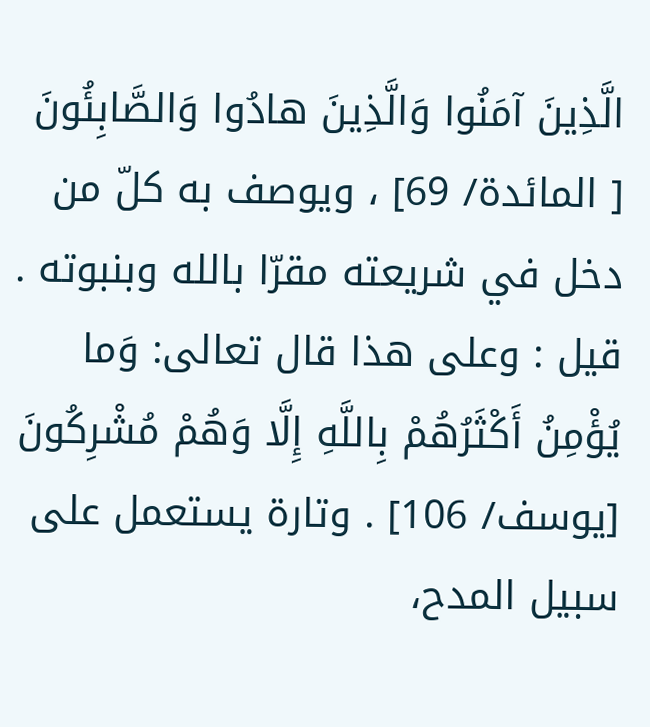الَّذِينَ آمَنُوا وَالَّذِينَ هادُوا وَالصَّابِئُونَ [ المائدة/ 69] ، ويوصف به كلّ من دخل في شریعته مقرّا بالله وبنبوته . قيل : وعلی هذا قال تعالی: وَما يُؤْمِنُ أَكْثَرُهُمْ بِاللَّهِ إِلَّا وَهُمْ مُشْرِكُونَ [يوسف/ 106] . وتارة يستعمل علی سبیل المدح،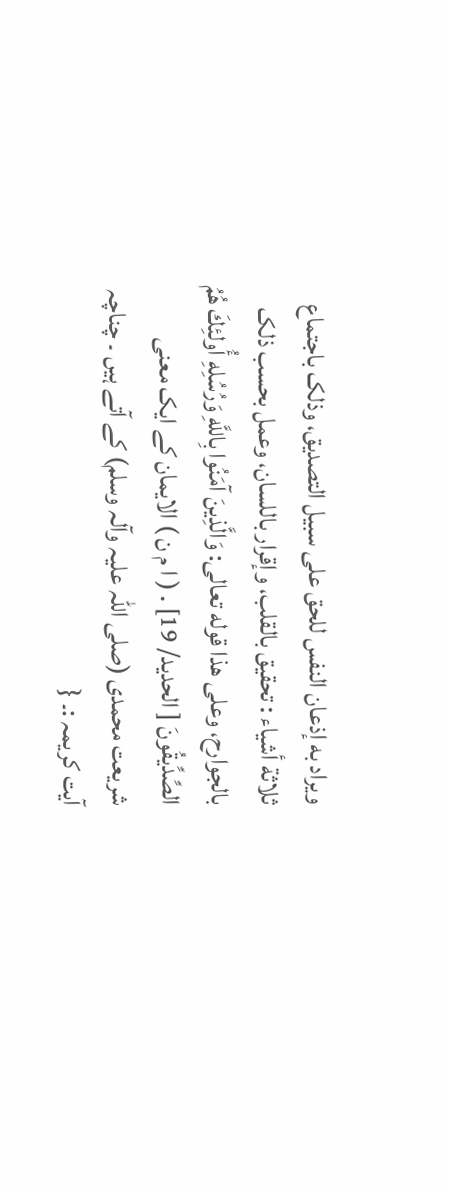ويراد به إذعان النفس للحق علی سبیل التصدیق، وذلک باجتماع ثلاثة أشياء : تحقیق بالقلب، وإقرار باللسان، وعمل بحسب ذلک بالجوارح، وعلی هذا قوله تعالی: وَالَّذِينَ آمَنُوا بِاللَّهِ وَرُسُلِهِ أُولئِكَ هُمُ الصِّدِّيقُونَ [ الحدید/ 19] . ( ا م ن ) الایمان کے ایک معنی شریعت محمدی (صلی اللہ علیہ وآلہ وسلم) کے آتے ہیں ۔ چناچہ آیت کریمہ :۔ {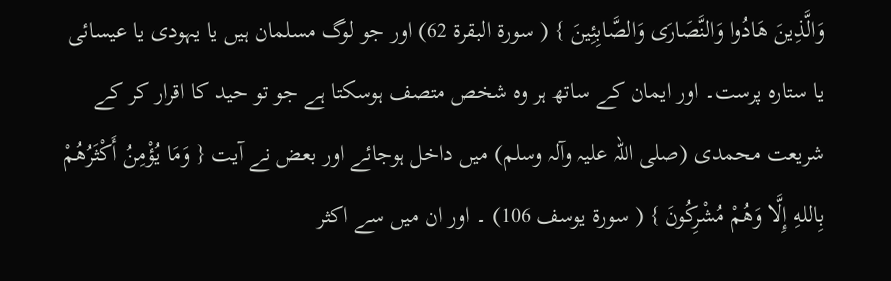وَالَّذِينَ هَادُوا وَالنَّصَارَى وَالصَّابِئِينَ } ( سورة البقرة 62) اور جو لوگ مسلمان ہیں یا یہودی یا عیسائی یا ستارہ پرست۔ اور ایمان کے ساتھ ہر وہ شخص متصف ہوسکتا ہے جو تو حید کا اقرار کر کے شریعت محمدی (صلی اللہ علیہ وآلہ وسلم) میں داخل ہوجائے اور بعض نے آیت { وَمَا يُؤْمِنُ أَكْثَرُهُمْ بِاللهِ إِلَّا وَهُمْ مُشْرِكُونَ } ( سورة يوسف 106) ۔ اور ان میں سے اکثر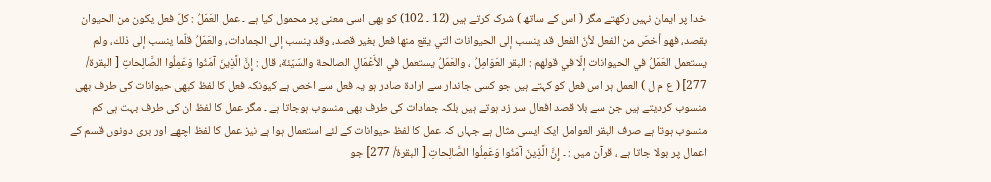خدا پر ایمان نہیں رکھتے مگر ( اس کے ساتھ ) شرک کرتے ہیں (12 ۔ 102) کو بھی اسی معنی پر محمول کیا ہے ۔ عمل العَمَلُ : كلّ فعل يكون من الحیوان بقصد، فهو أخصّ من الفعل لأنّ الفعل قد ينسب إلى الحیوانات التي يقع منها فعل بغیر قصد، وقد ينسب إلى الجمادات، والعَمَلُ قلّما ينسب إلى ذلك، ولم يستعمل العَمَلُ في الحیوانات إلّا في قولهم : البقر العَوَامِلُ ، والعَمَلُ يستعمل في الأَعْمَالِ الصالحة والسّيّئة، قال : إِنَّ الَّذِينَ آمَنُوا وَعَمِلُوا الصَّالِحاتِ [ البقرة/ 277] ( ع م ل ) العمل ہر اس فعل کو کہتے ہیں جو کسی جاندار سے ارادۃ صادر ہو یہ فعل سے اخص ہے کیونکہ فعل کا لفظ کبھی حیوانات کی طرف بھی منسوب کردیتے ہیں جن سے بلا قصد افعال سر زد ہوتے ہیں بلکہ جمادات کی طرف بھی منسوب ہوجاتا ہے ۔ مگر عمل کا لفظ ان کی طرف بہت ہی کم منسوب ہوتا ہے صرف البقر العوامل ایک ایسی مثال ہے جہاں کہ عمل کا لفظ حیوانات کے لئے استعمال ہوا ہے نیز عمل کا لفظ اچھے اور بری دونوں قسم کے اعمال پر بولا جاتا ہے ، قرآن میں : ۔ إِنَّ الَّذِينَ آمَنُوا وَعَمِلُوا الصَّالِحاتِ [ البقرة/ 277] جو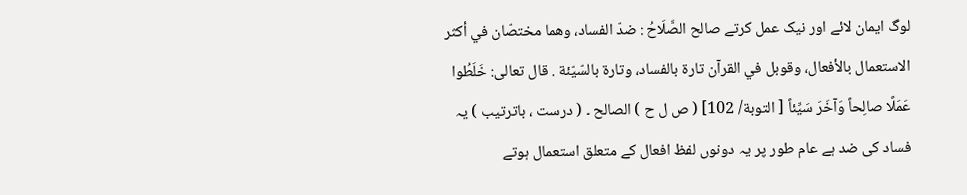لوگ ایمان لائے اور نیک عمل کرتے صالح الصَّلَاحُ : ضدّ الفساد، وهما مختصّان في أكثر الاستعمال بالأفعال، وقوبل في القرآن تارة بالفساد، وتارة بالسّيّئة . قال تعالی: خَلَطُوا عَمَلًا صالِحاً وَآخَرَ سَيِّئاً [ التوبة/ 102] ( ص ل ح ) الصالح ۔ ( درست ، باترتیب ) یہ فساد کی ضد ہے عام طور پر یہ دونوں لفظ افعال کے متعلق استعمال ہوتے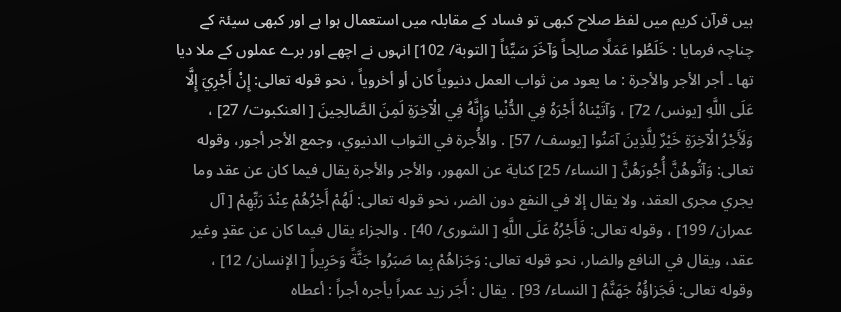ہیں قرآن کریم میں لفظ صلاح کبھی تو فساد کے مقابلہ میں استعمال ہوا ہے اور کبھی سیئۃ کے چناچہ فرمایا : خَلَطُوا عَمَلًا صالِحاً وَآخَرَ سَيِّئاً [ التوبة/ 102] انہوں نے اچھے اور برے عملوں کے ملا دیا تھا ۔ أجر الأجر والأجرة : ما يعود من ثواب العمل دنیویاً کان أو أخرویاً ، نحو قوله تعالی: إِنْ أَجْرِيَ إِلَّا عَلَى اللَّهِ [يونس/ 72] ، وَآتَيْناهُ أَجْرَهُ فِي الدُّنْيا وَإِنَّهُ فِي الْآخِرَةِ لَمِنَ الصَّالِحِينَ [ العنکبوت/ 27] ، وَلَأَجْرُ الْآخِرَةِ خَيْرٌ لِلَّذِينَ آمَنُوا [يوسف/ 57] . والأُجرة في الثواب الدنیوي، وجمع الأجر أجور، وقوله تعالی: وَآتُوهُنَّ أُجُورَهُنَّ [ النساء/ 25] كناية عن المهور، والأجر والأجرة يقال فيما کان عن عقد وما يجري مجری العقد، ولا يقال إلا في النفع دون الضر، نحو قوله تعالی: لَهُمْ أَجْرُهُمْ عِنْدَ رَبِّهِمْ [ آل عمران/ 199] ، وقوله تعالی: فَأَجْرُهُ عَلَى اللَّهِ [ الشوری/ 40] . والجزاء يقال فيما کان عن عقدٍ وغیر عقد، ويقال في النافع والضار، نحو قوله تعالی: وَجَزاهُمْ بِما صَبَرُوا جَنَّةً وَحَرِيراً [ الإنسان/ 12] ، وقوله تعالی: فَجَزاؤُهُ جَهَنَّمُ [ النساء/ 93] . يقال : أَجَر زيد عمراً يأجره أجراً : أعطاه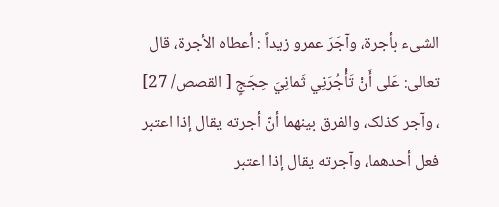الشیء بأجرة، وآجَرَ عمرو زيداً : أعطاه الأجرة، قال تعالی: عَلى أَنْ تَأْجُرَنِي ثَمانِيَ حِجَجٍ [ القصص/ 27] ، وآجر کذلک، والفرق بينهما أنّ أجرته يقال إذا اعتبر فعل أحدهما، وآجرته يقال إذا اعتبر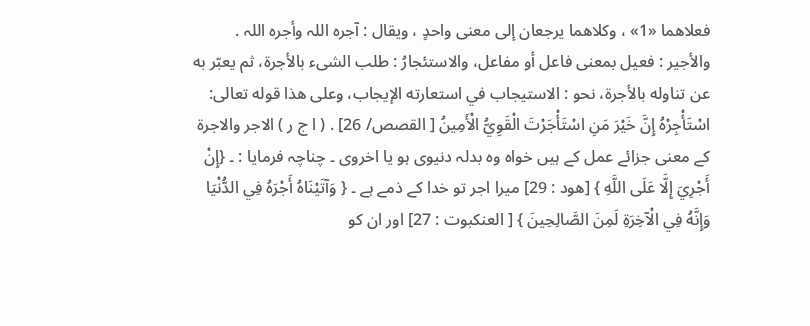فعلاهما «1» ، وکلاهما يرجعان إلى معنی واحدٍ ، ويقال : آجره اللہ وأجره اللہ . والأجير : فعیل بمعنی فاعل أو مفاعل، والاستئجارُ : طلب الشیء بالأجرة، ثم يعبّر به عن تناوله بالأجرة، نحو : الاستیجاب في استعارته الإيجاب، وعلی هذا قوله تعالی: اسْتَأْجِرْهُ إِنَّ خَيْرَ مَنِ اسْتَأْجَرْتَ الْقَوِيُّ الْأَمِينُ [ القصص/ 26] . ( ا ج ر ) الاجر والاجرۃ کے معنی جزائے عمل کے ہیں خواہ وہ بدلہ دنیوی ہو یا اخروی ۔ چناچہ فرمایا : ۔ {إِنْ أَجْرِيَ إِلَّا عَلَى اللَّهِ } [هود : 29] میرا اجر تو خدا کے ذمے ہے ۔ { وَآتَيْنَاهُ أَجْرَهُ فِي الدُّنْيَا وَإِنَّهُ فِي الْآخِرَةِ لَمِنَ الصَّالِحِينَ } [ العنکبوت : 27] اور ان کو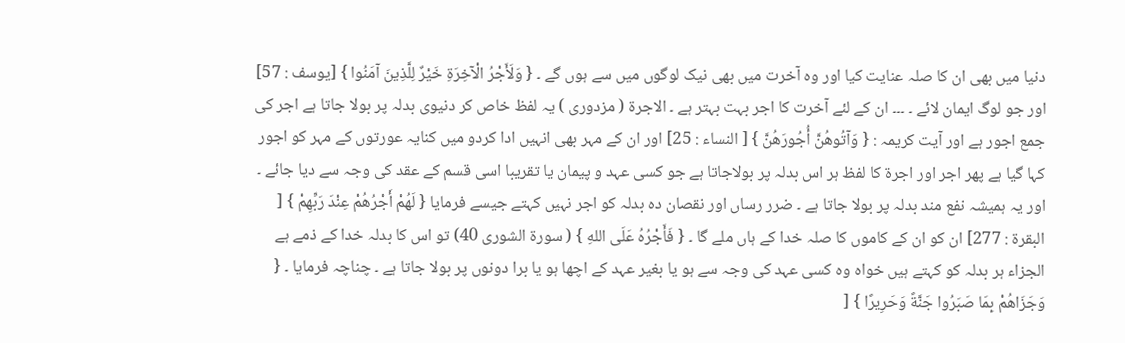دنیا میں بھی ان کا صلہ عنایت کیا اور وہ آخرت میں بھی نیک لوگوں میں سے ہوں گے ۔ { وَلَأَجْرُ الْآخِرَةِ خَيْرٌ لِلَّذِينَ آمَنُوا } [يوسف : 57] اور جو لوگ ایمان لائے ۔ ۔۔۔ ان کے لئے آخرت کا اجر بہت بہتر ہے ۔ الاجرۃ ( مزدوری ) یہ لفظ خاص کر دنیوی بدلہ پر بولا جاتا ہے اجر کی جمع اجور ہے اور آیت کریمہ : { وَآتُوهُنَّ أُجُورَهُنَّ } [ النساء : 25] اور ان کے مہر بھی انہیں ادا کردو میں کنایہ عورتوں کے مہر کو اجور کہا گیا ہے پھر اجر اور اجرۃ کا لفظ ہر اس بدلہ پر بولاجاتا ہے جو کسی عہد و پیمان یا تقریبا اسی قسم کے عقد کی وجہ سے دیا جائے ۔ اور یہ ہمیشہ نفع مند بدلہ پر بولا جاتا ہے ۔ ضرر رساں اور نقصان دہ بدلہ کو اجر نہیں کہتے جیسے فرمایا { لَهُمْ أَجْرُهُمْ عِنْدَ رَبِّهِمْ } [ البقرة : 277] ان کو ان کے کاموں کا صلہ خدا کے ہاں ملے گا ۔ { فَأَجْرُهُ عَلَى اللهِ } ( سورة الشوری 40) تو اس کا بدلہ خدا کے ذمے ہے الجزاء ہر بدلہ کو کہتے ہیں خواہ وہ کسی عہد کی وجہ سے ہو یا بغیر عہد کے اچھا ہو یا برا دونوں پر بولا جاتا ہے ۔ چناچہ فرمایا ۔ { وَجَزَاهُمْ بِمَا صَبَرُوا جَنَّةً وَحَرِيرًا } [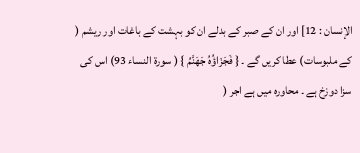الإنسان : 12] اور ان کے صبر کے بدلے ان کو بہشت کے باغات اور ریشم ( کے ملبوسات) عطا کریں گے ۔ { فَجَزَاؤُهُ جَهَنَّمُ } ( سورة النساء 93) اس کی سزا دوزخ ہے ۔ محاورہ میں ہے اجر (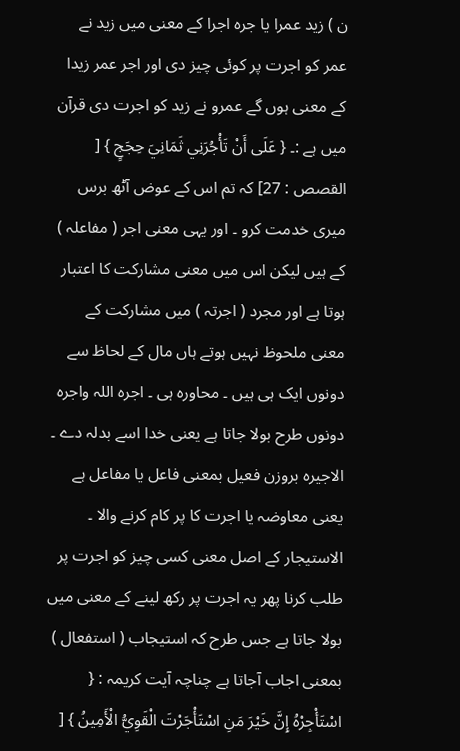ن ) زید عمرا یا جرہ اجرا کے معنی میں زید نے عمر کو اجرت پر کوئی چیز دی اور اجر عمر زیدا کے معنی ہوں گے عمرو نے زید کو اجرت دی قرآن میں ہے :۔ { عَلَى أَنْ تَأْجُرَنِي ثَمَانِيَ حِجَجٍ } [ القصص : 27] کہ تم اس کے عوض آٹھ برس میری خدمت کرو ۔ اور یہی معنی اجر ( مفاعلہ ) کے ہیں لیکن اس میں معنی مشارکت کا اعتبار ہوتا ہے اور مجرد ( اجرتہ ) میں مشارکت کے معنی ملحوظ نہیں ہوتے ہاں مال کے لحاظ سے دونوں ایک ہی ہیں ۔ محاورہ ہی ۔ اجرہ اللہ واجرہ دونوں طرح بولا جاتا ہے یعنی خدا اسے بدلہ دے ۔ الاجیرہ بروزن فعیل بمعنی فاعل یا مفاعل ہے یعنی معاوضہ یا اجرت کا پر کام کرنے والا ۔ الاستیجار کے اصل معنی کسی چیز کو اجرت پر طلب کرنا پھر یہ اجرت پر رکھ لینے کے معنی میں بولا جاتا ہے جس طرح کہ استیجاب ( استفعال ) بمعنی اجاب آجاتا ہے چناچہ آیت کریمہ : { اسْتَأْجِرْهُ إِنَّ خَيْرَ مَنِ اسْتَأْجَرْتَ الْقَوِيُّ الْأَمِينُ } [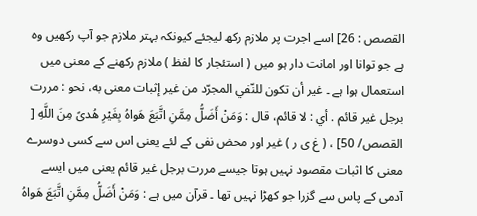القصص : 26] اسے اجرت پر ملازم رکھ لیجئے کیونکہ بہتر ملازم جو آپ رکھیں وہ ہے جو توانا اور امانت دار ہو میں ( استئجار کا لفظ ) ملازم رکھنے کے معنی میں استعمال ہوا ہے ۔ غير أن تکون للنّفي المجرّد من غير إثبات معنی به، نحو : مررت برجل غير قائم . أي : لا قائم، قال : وَمَنْ أَضَلُّ مِمَّنِ اتَّبَعَ هَواهُ بِغَيْرِ هُدىً مِنَ اللَّهِ [ القصص/ 50] ، ( غ ی ر ) غیر اور محض نفی کے لئے یعنی اس سے کسی دوسرے معنی کا اثبات مقصود نہیں ہوتا جیسے مررت برجل غیر قائم یعنی میں ایسے آدمی کے پاس سے گزرا جو کھڑا نہیں تھا ۔ قرآن میں ہے : وَمَنْ أَضَلُّ مِمَّنِ اتَّبَعَ هَواهُ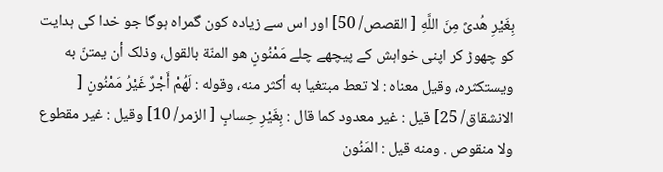بِغَيْرِ هُدىً مِنَ اللَّهِ [ القصص/ 50] اور اس سے زیادہ کون گمراہ ہوگا جو خدا کی ہدایت کو چھوڑ کر اپنی خواہش کے پیچھے چلے مَمْنُونٍ هو المنّة بالقول، وذلک أن يمتنّ به ويستکثره، وقیل معناه : لا تعط مبتغیا به أكثر منه، وقوله : لَهُمْ أَجْرٌ غَيْرُ مَمْنُونٍ [ الانشقاق/ 25] قيل : غير معدود کما قال : بِغَيْرِ حِسابٍ [ الزمر/ 10] وقیل : غير مقطوع ولا منقوص . ومنه قيل : المَنُون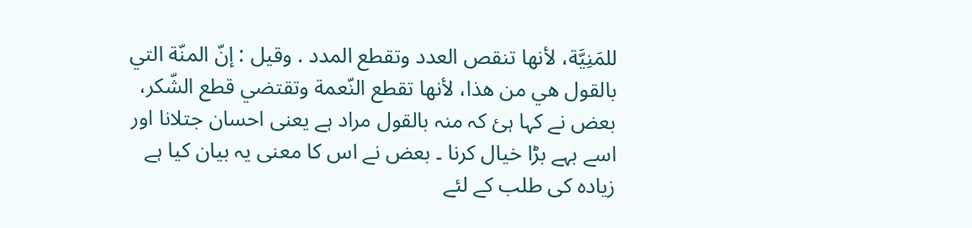للمَنِيَّة، لأنها تنقص العدد وتقطع المدد . وقیل : إنّ المنّة التي بالقول هي من هذا، لأنها تقطع النّعمة وتقتضي قطع الشّكر، بعض نے کہا ہئ کہ منہ بالقول مراد ہے یعنی احسان جتلانا اور اسے بہے بڑا خیال کرنا ۔ بعض نے اس کا معنی یہ بیان کیا ہے زیادہ کی طلب کے لئے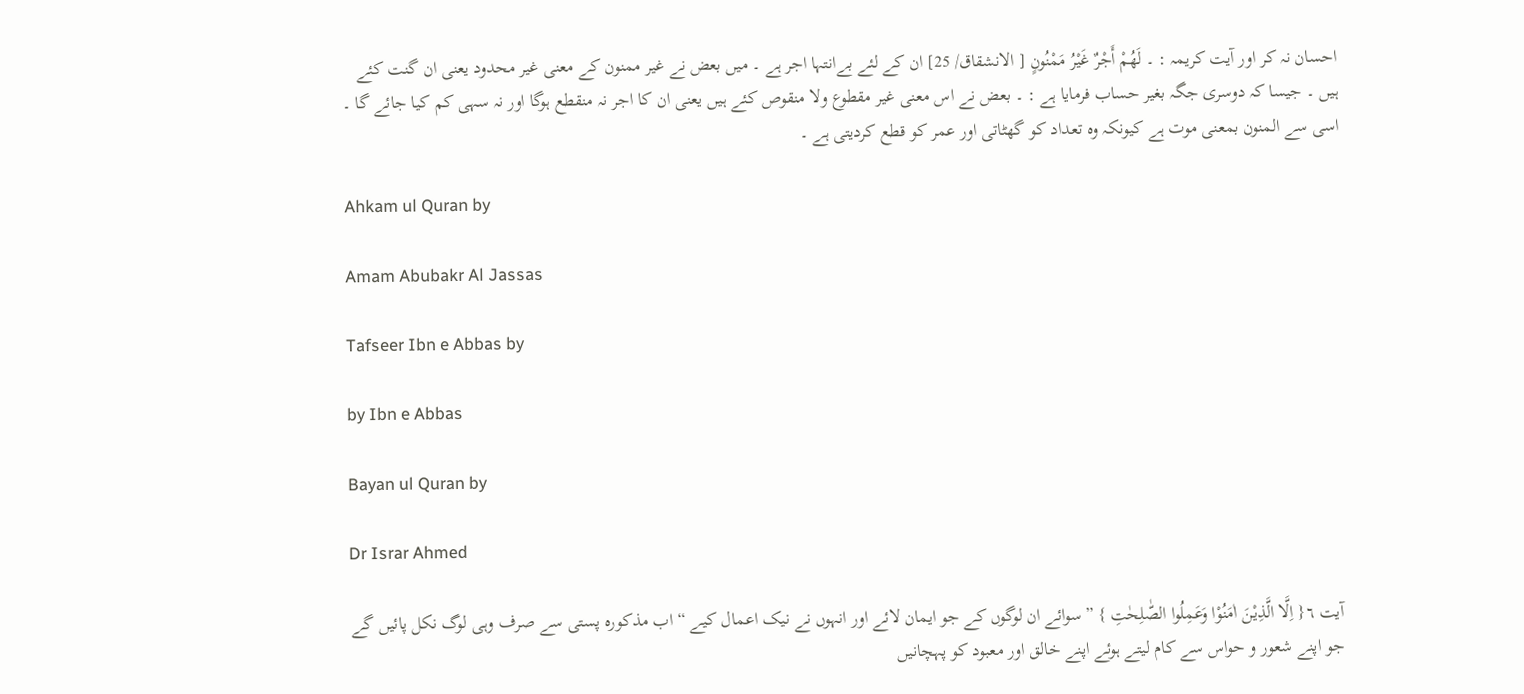احسان نہ کر اور آیت کریمہ : ۔ لَهُمْ أَجْرٌ غَيْرُ مَمْنُونٍ [ الانشقاق/ 25] ان کے لئے بےانتہا اجر ہے ۔ میں بعض نے غیر ممنون کے معنی غیر محدود یعنی ان گنت کئے ہیں ۔ جیسا کہ دوسری جگہ بغیر حساب فرمایا ہے : ۔ بعض نے اس معنی غیر مقطوع ولا منقوص کئے ہیں یعنی ان کا اجر نہ منقطع ہوگا اور نہ سہی کم کیا جائے گا ۔ اسی سے المنون بمعنی موت ہے کیونکہ وہ تعداد کو گھٹاتی اور عمر کو قطع کردیتی ہے ۔

Ahkam ul Quran by

Amam Abubakr Al Jassas

Tafseer Ibn e Abbas by

by Ibn e Abbas

Bayan ul Quran by

Dr Israr Ahmed

آیت ٦{ اِلَّا الَّذِیْنَ اٰمَنُوْا وَعَمِلُوا الصّٰلِحٰتِ } ” سوائے ان لوگوں کے جو ایمان لائے اور انہوں نے نیک اعمال کیے “ اب مذکورہ پستی سے صرف وہی لوگ نکل پائیں گے جو اپنے شعور و حواس سے کام لیتے ہوئے اپنے خالق اور معبود کو پہچانیں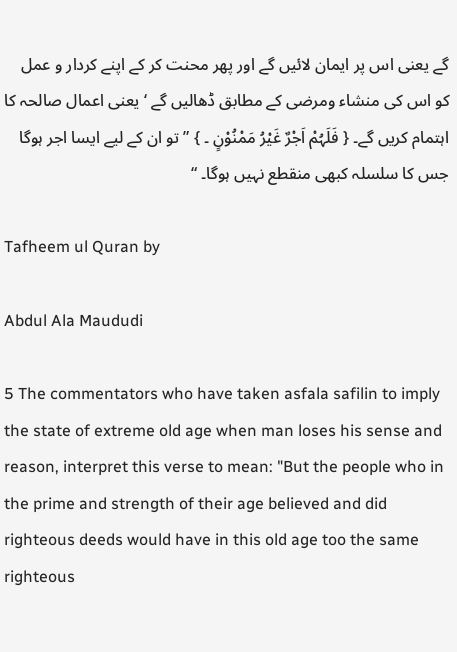گے یعنی اس پر ایمان لائیں گے اور پھر محنت کر کے اپنے کردار و عمل کو اس کی منشاء ومرضی کے مطابق ڈھالیں گے ‘ یعنی اعمال صالحہ کا اہتمام کریں گے۔ { فَلَہُمْ اَجْرٌ غَیْرُ مَمْنُوْنٍ ۔ } ” تو ان کے لیے ایسا اجر ہوگا جس کا سلسلہ کبھی منقطع نہیں ہوگا۔ “

Tafheem ul Quran by

Abdul Ala Maududi

5 The commentators who have taken asfala safilin to imply the state of extreme old age when man loses his sense and reason, interpret this verse to mean: "But the people who in the prime and strength of their age believed and did righteous deeds would have in this old age too the same righteous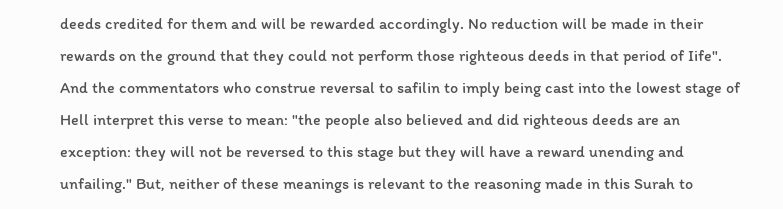deeds credited for them and will be rewarded accordingly. No reduction will be made in their rewards on the ground that they could not perform those righteous deeds in that period of Iife". And the commentators who construe reversal to safilin to imply being cast into the lowest stage of Hell interpret this verse to mean: "the people also believed and did righteous deeds are an exception: they will not be reversed to this stage but they will have a reward unending and unfailing." But, neither of these meanings is relevant to the reasoning made in this Surah to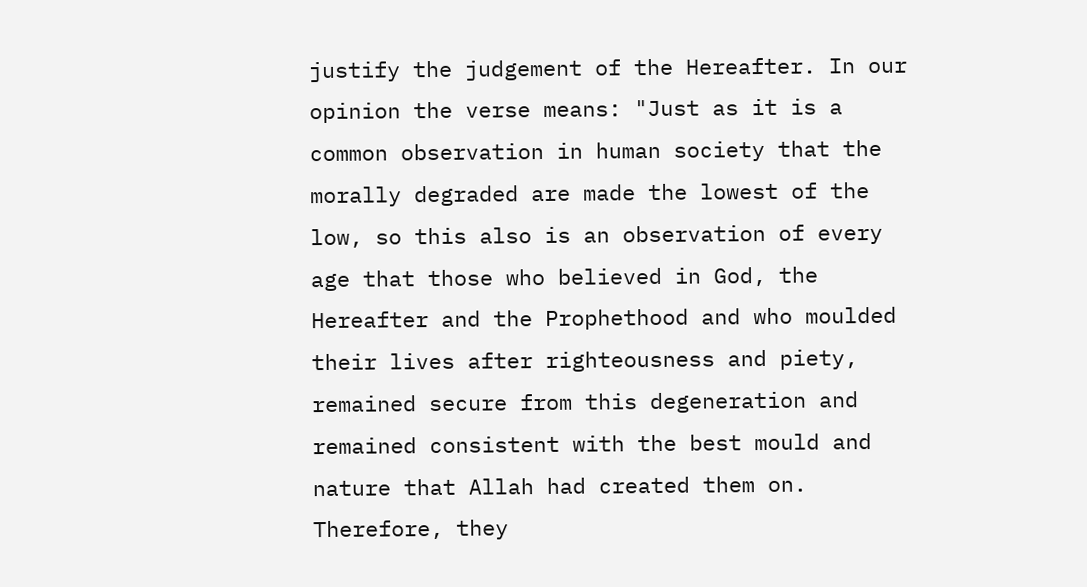justify the judgement of the Hereafter. In our opinion the verse means: "Just as it is a common observation in human society that the morally degraded are made the lowest of the low, so this also is an observation of every age that those who believed in God, the Hereafter and the Prophethood and who moulded their lives after righteousness and piety, remained secure from this degeneration and remained consistent with the best mould and nature that Allah had created them on. Therefore, they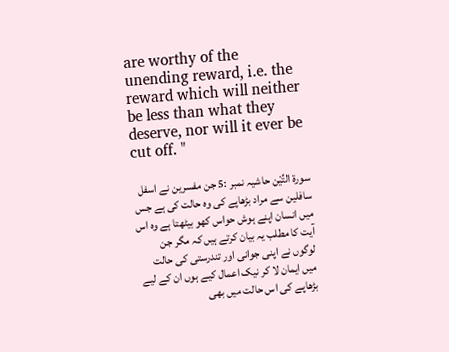are worthy of the unending reward, i.e. the reward which will neither be less than what they deserve, nor will it ever be cut off. "

سورة التِّیْن حاشیہ نمبر :5 جن مفسرین نے اسفل سافلین سے مراد بڑھاپے کی وہ حالت کی ہے جس میں انسان اپنے ہوش حواس کھو بیٹھتا ہے وہ اس آیت کا مطلب یہ بیان کرتے ہیں کہ مگر جن لوگوں نے اپنی جوانی اور تندرستی کی حالت میں ایمان لا کر نیک اعمال کیے ہوں ان کے لیے بڑھاپے کی اس حالت میں بھی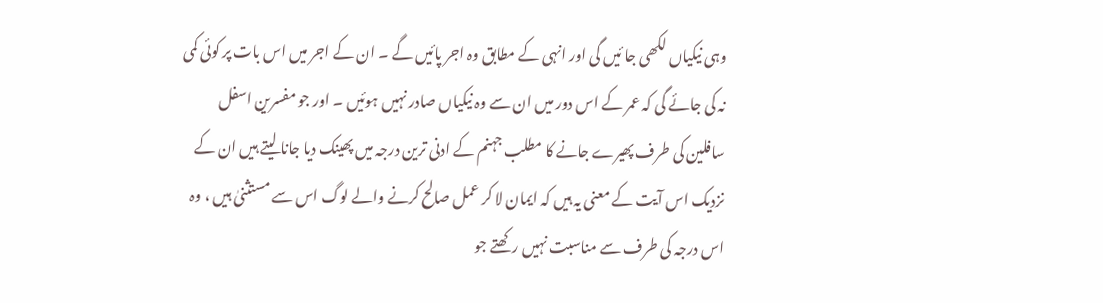وہی نیکیاں لکھی جا ئیں گی اور انہی کے مطابق وہ اجر پائیں گے ۔ ان کے اجر میں اس بات پر کوئی کمی نہ کی جائے گی کہ عمر کے اس دور میں ان سے وہ نیکیاں صادر نہیں ہوئیں ۔ اور جو مفسرین اسفل سافلین کی طرف پھیرے جانے کا مطلب جہنم کے ادنی ترین درجہ میں پھینک دیا جانا لیتے ہیں ان کے نزدیک اس آیت کے معنی یہ ہیں کہ ایمان لا کر عمل صالح کرنے والے لوگ اس سے مستثنیٰ ہیں ، وہ اس درجہ کی طرف سے مناسبت نہیں رکھتے جو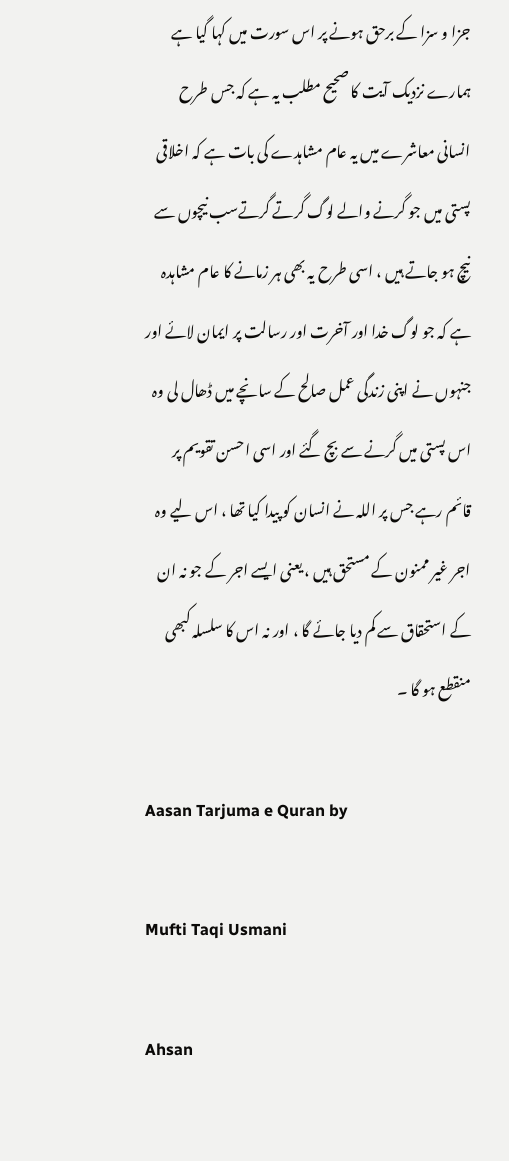جزا و سزا کے برحق ہونے پر اس سورت میں کہا گیا ہے ہمارے نزدیک آیت کا صحیح مطلب یہ ہے کہ جس طرح انسانی معاشرے میں یہ عام مشاہدے کی بات ہے کہ اخلاقی پستی میں جو گرنے والے لوگ گرتے گرتےسب نیچوں سے نیچ ہو جاتے ہیں ، اسی طرح یہ بھی ہر زمانے کا عام مشاہدہ ہے کہ جو لوگ خدا اور آخرت اور رسالت پر ایمان لائے اور جنہوں نے اپنی زندگی عمل صالح کے سانچے میں ڈھال لی وہ اس پستی میں گرنے سے بچ گئے اور اسی احسن تقویم پر قائم رہے جس پر اللہ نے انسان کو پیدا کیا تھا ، اس لیے وہ اجر غیر ممنون کے مستحق ہیں ، یعنی ایسے اجر کے جو نہ ان کے استحقاق سے کم دیا جائے گا ، اور نہ اس کا سلسلہ کبھی منقطع ہو گا ۔

Aasan Tarjuma e Quran by

Mufti Taqi Usmani

Ahsan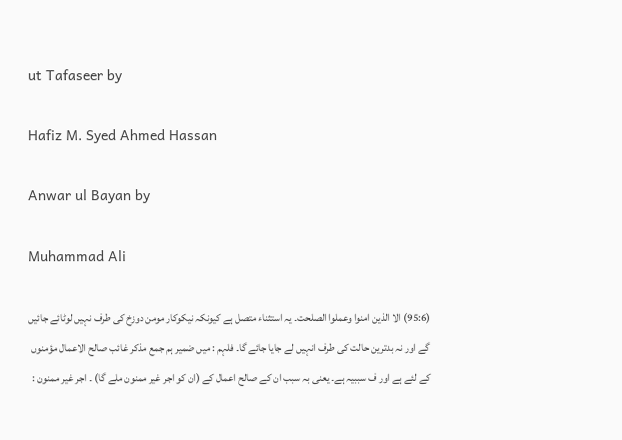ut Tafaseer by

Hafiz M. Syed Ahmed Hassan

Anwar ul Bayan by

Muhammad Ali

(95:6) الا الذین امنوا وعملوا الصلحت۔ یہ استثناء متصل ہے کیونکہ نیکوکار مومن دوزخ کی طرف نہیں لوٹائے جائیں گے اور نہ بدترین حالت کی طرف انہیں لے جایا جائے گا۔ فلہم : میں ضمیر ہم جمع مذکر غائب صالح الاعمال مؤمنوں کے لئے ہے اور ف سببیہ ہے۔ یعنی بہ سبب ان کے صالح اعمال کے (ان کو اجر غیر ممنون ملے گا) ۔ اجر غیر ممنون :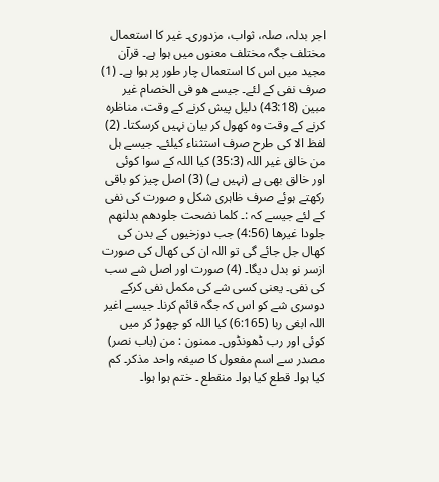اجر بدلہ، صلہ، ثواب، مزدوری۔ غیر کا استعمال مختلف جگہ مختلف معنوں میں ہوا ہے۔ قرآن مجید میں اس کا استعمال چار طور پر ہوا ہے۔ (1) صرف نفی کے لئے۔ جیسے ھو فی الخصام غیر مبین (43:18) دلیل پیش کرنے کے وقت، مناظرہ کرنے کے وقت وہ کھول کر بیان نہیں کرسکتا۔ (2) لفظ الا کی طرح صرف استثناء کیلئے۔ جیسے ہل من خالق غیر اللہ (35:3) کیا اللہ کے سوا کوئی اور خالق بھی ہے (نہیں ہے) (3) اصل چیز کو باقی رکھتے ہوئے صرف ظاہری شکل و صورت کی نفی کے لئے جیسے کہ :۔ کلما نضحت جلودھم بدلنھم جلودا غیرھا (4:56) جب دوزخیوں کے بدن کی کھال جل جائے گی تو اللہ ان کی کھال کی صورت ازسر نو بدل دیگا۔ (4) صورت اور اصل شے سب کی نفی۔ یعنی کسی شے کی مکمل نفی کرکے دوسری شے کو اس کہ جگہ قائم کرنا۔ جیسے اغیر اللہ ابغی ربا (6:165) کیا اللہ کو چھوڑ کر میں کوئی اور رب ڈھونڈوں۔ ممنون : من (باب نصر) مصدر سے اسم مفعول کا صیغہ واحد مذکر۔ کم کیا ہوا۔ قطع کیا ہوا۔ منقطع ۔ ختم ہوا ہوا۔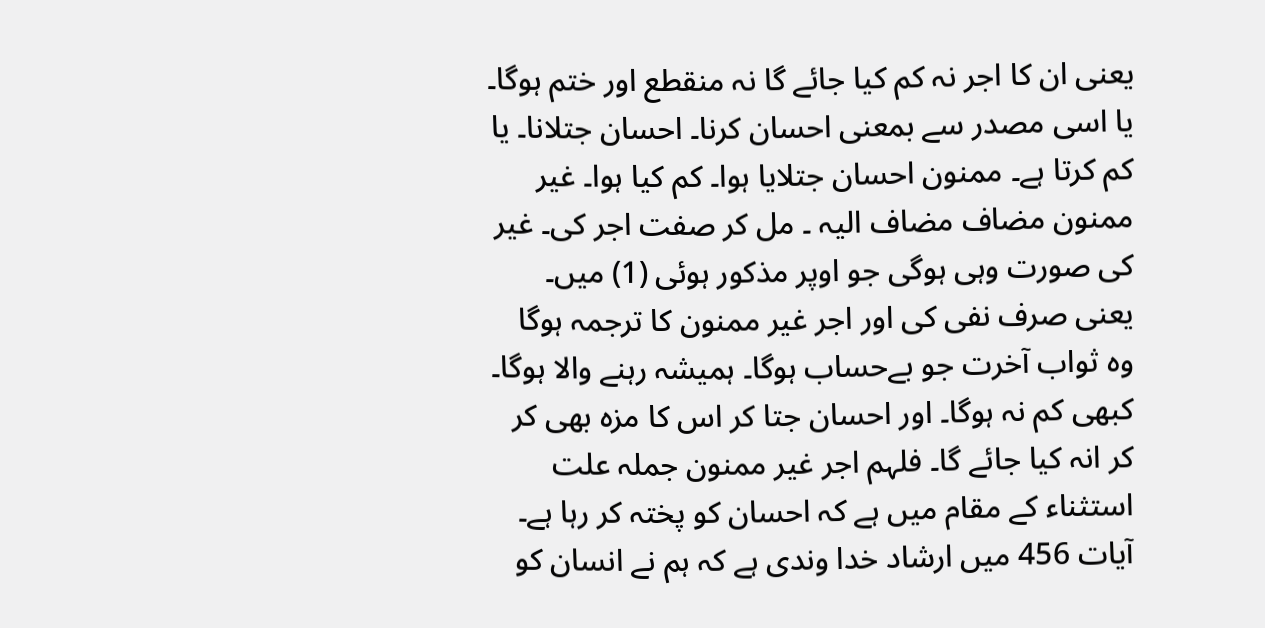یعنی ان کا اجر نہ کم کیا جائے گا نہ منقطع اور ختم ہوگا۔ یا اسی مصدر سے بمعنی احسان کرنا۔ احسان جتلانا۔ یا کم کرتا ہے۔ ممنون احسان جتلایا ہوا۔ کم کیا ہوا۔ غیر ممنون مضاف مضاف الیہ ۔ مل کر صفت اجر کی۔ غیر کی صورت وہی ہوگی جو اوپر مذکور ہوئی (1) میں۔ یعنی صرف نفی کی اور اجر غیر ممنون کا ترجمہ ہوگا وہ ثواب آخرت جو بےحساب ہوگا۔ ہمیشہ رہنے والا ہوگا۔ کبھی کم نہ ہوگا۔ اور احسان جتا کر اس کا مزہ بھی کر کر انہ کیا جائے گا۔ فلہم اجر غیر ممنون جملہ علت استثناء کے مقام میں ہے کہ احسان کو پختہ کر رہا ہے۔ آیات 456 میں ارشاد خدا وندی ہے کہ ہم نے انسان کو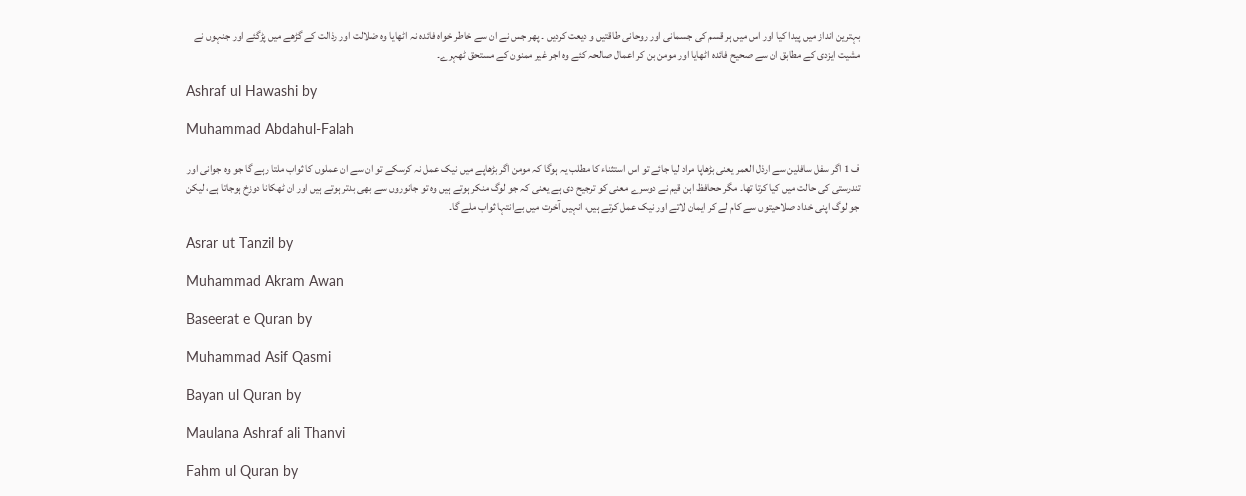بہترین انداز میں پیدا کیا اور اس میں ہر قسم کی جسمانی اور روحانی طاقتیں و دیعت کردیں ۔ پھر جس نے ان سے خاطر خواہ فائدہ نہ اٹھایا وہ ضلالت اور رذالت کے گڑھے میں پڑگئے اور جنہوں نے مشیت ایزدی کے مطابق ان سے صحیح فائدہ اٹھایا اور مومن بن کر اعمال صالحہ کئے وہ اجر غیر ممنون کے مستحق ٹھہرے۔

Ashraf ul Hawashi by

Muhammad Abdahul-Falah

ف 1 اگر سفل سافلین سے ارذل العمر یعنی بڑھاپا مراد لیا جائے تو اس استثناء کا مطلب یہ ہوگا کہ مومن اگر بڑھاپے میں نیک عمل نہ کرسکے تو ان سے ان عملوں کا ثواب ملتا رہے گا جو وہ جوانی اور تندرستی کی حالت میں کیا کرتا تھا۔ مگر ححافظ ابن قیم نے دوسرے معنی کو ترجیح دی ہے یعنی کہ جو لوگ منکر ہوتے ہیں وہ تو جانوروں سے بھی بدتر ہوتے ہیں اور ان ٹھکانا دوزخ ہوجاتا ہے، لیکن جو لوگ اپنی خداد صلاحیتوں سے کام لے کر ایمان لاتے اور نیک عمل کرتے ہیں، انہیں آخرت میں بےانتہا ثواب ملے گا۔

Asrar ut Tanzil by

Muhammad Akram Awan

Baseerat e Quran by

Muhammad Asif Qasmi

Bayan ul Quran by

Maulana Ashraf ali Thanvi

Fahm ul Quran by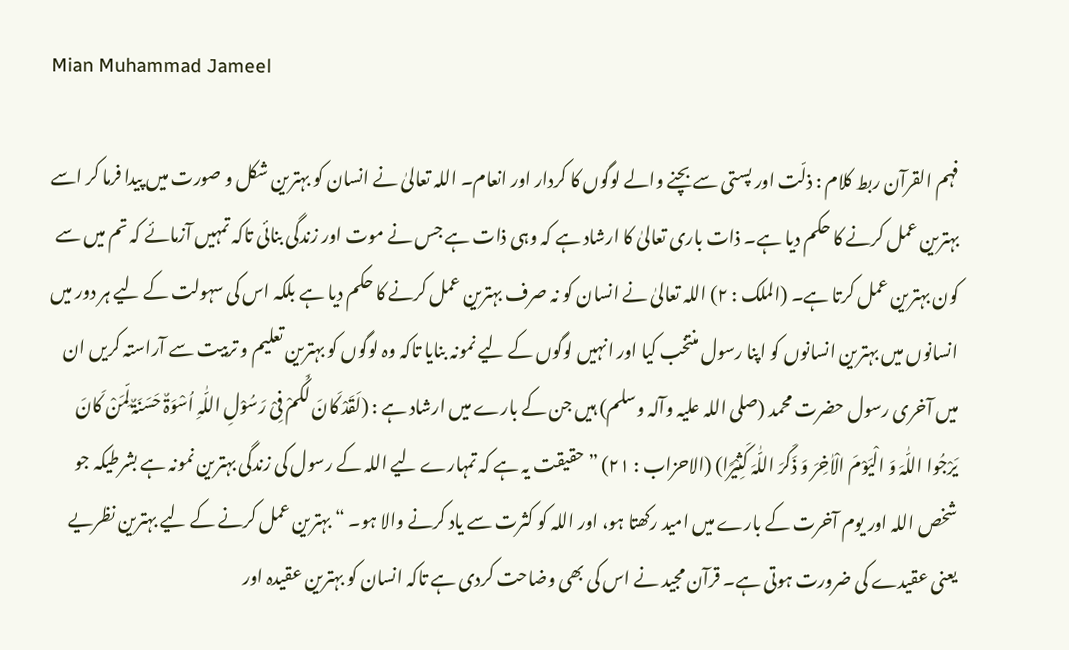Mian Muhammad Jameel

فہم القرآن ربط کلام : ذلّت اور پستی سے بچنے والے لوگوں کا کردار اور انعام۔ اللہ تعالیٰ نے انسان کو بہترین شکل و صورت میں پیدا فرما کر اسے بہترین عمل کرنے کا حکم دیا ہے۔ ذات باری تعالیٰ کا ارشاد ہے کہ وہی ذات ہے جس نے موت اور زندگی بنائی تاکہ تمہیں آزمائے کہ تم میں سے کون بہترین عمل کرتا ہے۔ (الملک : ٢) اللہ تعالیٰ نے انسان کو نہ صرف بہترین عمل کرنے کا حکم دیا ہے بلکہ اس کی سہولت کے لیے ہر دور میں انسانوں میں بہترین انسانوں کو اپنا رسول منتخب کیا اور انہیں لوگوں کے لیے نمونہ بنایا تاکہ وہ لوگوں کو بہترین تعلیم و تربیت سے آراستہ کریں ان میں آخری رسول حضرت محمد (صلی اللہ علیہ وآلہ وسلم) ہیں جن کے بارے میں ارشاد ہے : (لَقَدْ کَانَ لَکُمْ فِیْ رَسُوْلِ اللّٰہِ اُسْوَۃٌ حَسَنَۃٌ لِّمَنْ کَانَ یَرْجُوا اللّٰہَ وَ الْیَوْمَ الْاٰخِرَ وَ ذَکَرَ اللّٰہَ کَثِیْرًا) (الاحزاب : ٢١) ” حقیقت یہ ہے کہ تمہارے لیے اللہ کے رسول کی زندگی بہترین نمونہ ہے بشرطیکہ جو شخص اللہ اور یوم آخرت کے بارے میں امید رکھتا ہو، اور اللہ کو کثرت سے یاد کرنے والا ہو۔ “ بہترین عمل کرنے کے لیے بہترین نظریے یعنی عقیدے کی ضرورت ہوتی ہے۔ قرآن مجید نے اس کی بھی وضاحت کردی ہے تاکہ انسان کو بہترین عقیدہ اور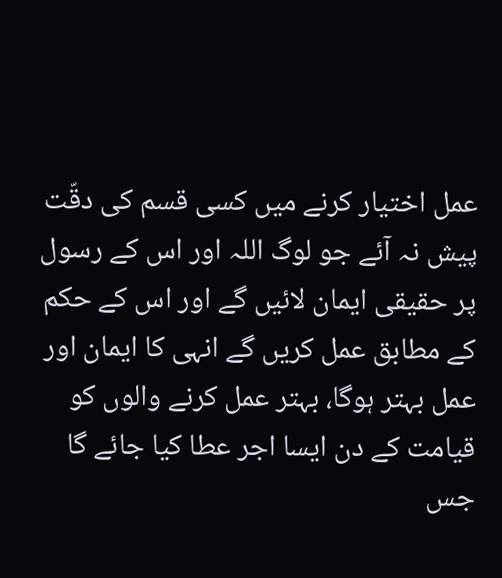عمل اختیار کرنے میں کسی قسم کی دقّت پیش نہ آئے جو لوگ اللہ اور اس کے رسول پر حقیقی ایمان لائیں گے اور اس کے حکم کے مطابق عمل کریں گے انہی کا ایمان اور عمل بہتر ہوگا، بہتر عمل کرنے والوں کو قیامت کے دن ایسا اجر عطا کیا جائے گا جس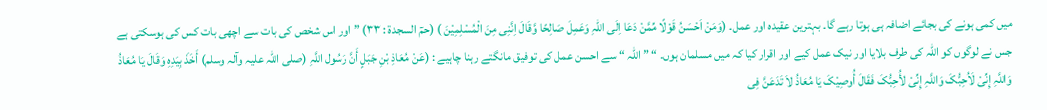میں کمی ہونے کی بجائے اضافہ ہی ہوتا رہے گا۔ بہترین عقیدہ اور عمل۔ (وَمَنْ اَحْسَنُ قَوْلًا مِّمَّنْ دَعَا اِلَی اللّٰہِ وَعَمِلَ صَالِحًا وَّقَالَ اِنَّنِی مِنَ الْمُسْلِمِیْنَ ) (حمٓ السجدۃ : ٣٣) ” اور اس شخص کی بات سے اچھی بات کس کی ہوسکتی ہے جس نے لوگوں کو اللہ کی طرف بلایا اور نیک عمل کیے اور اقرار کیا کہ میں مسلمان ہوں۔ “ ” اللہ “ سے احسن عمل کی توفیق مانگتے رہنا چاہیے : (عَنْ مُعَاذِ بْنِ جَبَلٍ أَنَّ رَسُول اللَّہِ (صلی اللہ علیہ وآلہ وسلم) أَخَذَ بِیَدِہِ وَقَالَ یَا مُعَاذُ وَاللَّہِ إِنِّیْ لَاُحِبُّکَ وَاللَّہِ إِنِّیْ لأُحِبُّکَ فَقَالَ أُوصِیْکَ یَا مُعَاذُ لاَ تَدَعَنَّ فِی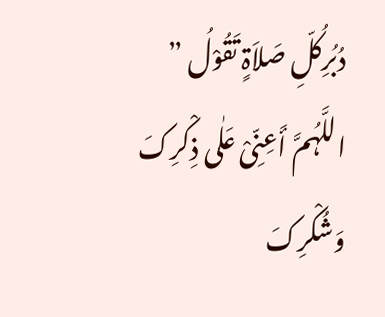دُبُرِکُلِّ صَلاَۃٍ تَقُوْلُ ” اللَّہُمَّ أَعِنِّیْ عَلٰی ذِکْرِکَ وَشُکْرِکَ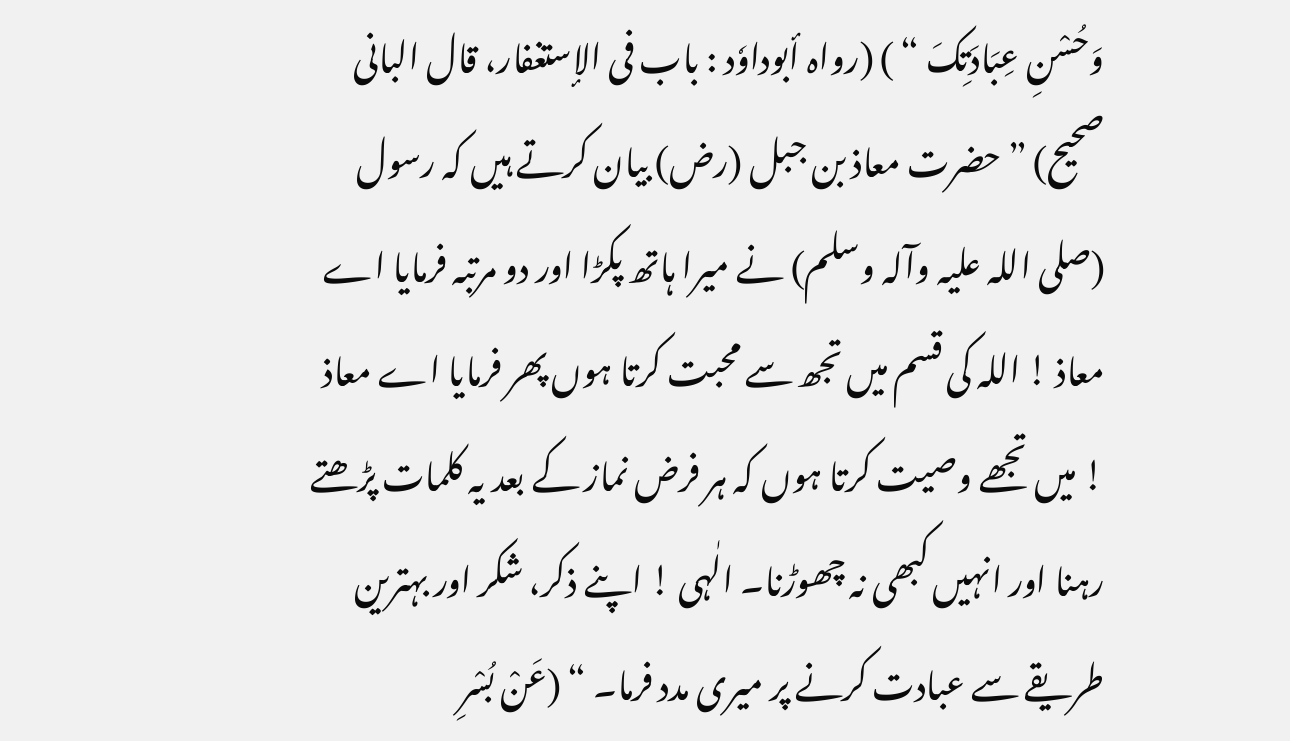وَحُسْنِ عِبَادَتِکَ “ ) (رواہ أبوداوٗد : باب فی الإستغفار، قال البانی صحیح) ” حضرت معاذ بن جبل (رض) بیان کرتے ہیں کہ رسول (صلی اللہ علیہ وآلہ وسلم) نے میرا ہاتھ پکڑا اور دو مرتبہ فرمایا اے معاذ ! اللہ کی قسم میں تجھ سے محبت کرتا ہوں پھر فرمایا اے معاذ ! میں تجھے وصیت کرتا ہوں کہ ہر فرض نماز کے بعد یہ کلمات پڑھتے رہنا اور انہیں کبھی نہ چھوڑنا۔ الٰہی ! اپنے ذکر، شکر اور بہترین طریقے سے عبادت کرنے پر میری مدد فرما۔ “ (عَنْ بُسْرِ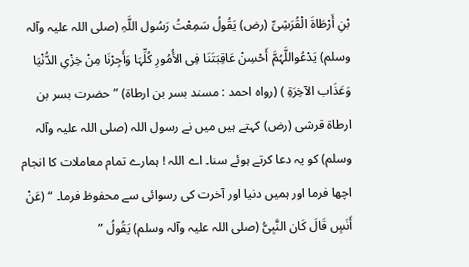بْنِ أَرْطَاۃَ الْقُرَشِیِّ (رض) یَقُولُ سَمِعْتُ رَسُول اللَّہِ (صلی اللہ علیہ وآلہ وسلم) یَدْعُواللَّہُمَّ أَحْسِنْ عَاقِبَتَنَا فِی الأُمُورِ کُلِّہَا وَأَجِرْنَا مِنْ خِزْیِ الدُّنْیَا وَعَذَاب الآخِرَۃِ ) (رواہ احمد : مسند بسر بن ارطاۃ) ” حضرت بسر بن ارطاۃ قرشی (رض) کہتے ہیں میں نے رسول اللہ (صلی اللہ علیہ وآلہ وسلم) کو یہ دعا کرتے ہوئے سنا۔ اے اللہ ! ہمارے تمام معاملات کا انجام اچھا فرما اور ہمیں دنیا اور آخرت کی رسوائی سے محفوظ فرما۔ “ (عَنْ أَنَسٍ قَالَ کَان النَّبِیُّ (صلی اللہ علیہ وآلہ وسلم) یَقُولُ ”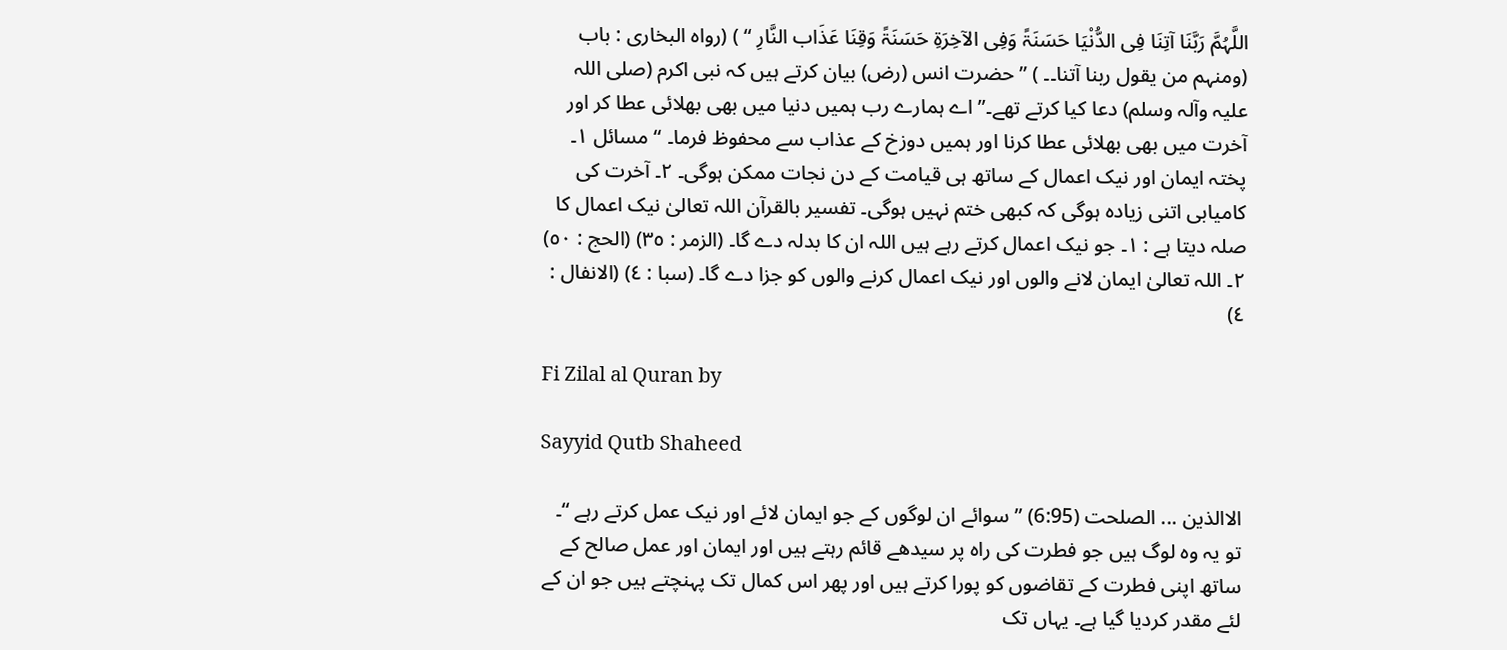اللَّہُمَّ رَبَّنَا آتِنَا فِی الدُّنْیَا حَسَنَۃً وَفِی الآخِرَۃِ حَسَنَۃً وَقِنَا عَذَاب النَّارِ “ ) (رواہ البخاری : باب (ومنہم من یقول ربنا آتنا۔۔ ) ” حضرت انس (رض) بیان کرتے ہیں کہ نبی اکرم (صلی اللہ علیہ وآلہ وسلم) دعا کیا کرتے تھے۔” اے ہمارے رب ہمیں دنیا میں بھی بھلائی عطا کر اور آخرت میں بھی بھلائی عطا کرنا اور ہمیں دوزخ کے عذاب سے محفوظ فرما۔ “ مسائل ١۔ پختہ ایمان اور نیک اعمال کے ساتھ ہی قیامت کے دن نجات ممکن ہوگی۔ ٢۔ آخرت کی کامیابی اتنی زیادہ ہوگی کہ کبھی ختم نہیں ہوگی۔ تفسیر بالقرآن اللہ تعالیٰ نیک اعمال کا صلہ دیتا ہے : ١۔ جو نیک اعمال کرتے رہے ہیں اللہ ان کا بدلہ دے گا۔ (الزمر : ٣٥) (الحج : ٥٠) ٢۔ اللہ تعالیٰ ایمان لانے والوں اور نیک اعمال کرنے والوں کو جزا دے گا۔ (سبا : ٤) (الانفال : ٤)

Fi Zilal al Quran by

Sayyid Qutb Shaheed

الاالذین ... الصلحت (6:95) ” سوائے ان لوگوں کے جو ایمان لائے اور نیک عمل کرتے رہے “۔ تو یہ وہ لوگ ہیں جو فطرت کی راہ پر سیدھے قائم رہتے ہیں اور ایمان اور عمل صالح کے ساتھ اپنی فطرت کے تقاضوں کو پورا کرتے ہیں اور پھر اس کمال تک پہنچتے ہیں جو ان کے لئے مقدر کردیا گیا ہے۔ یہاں تک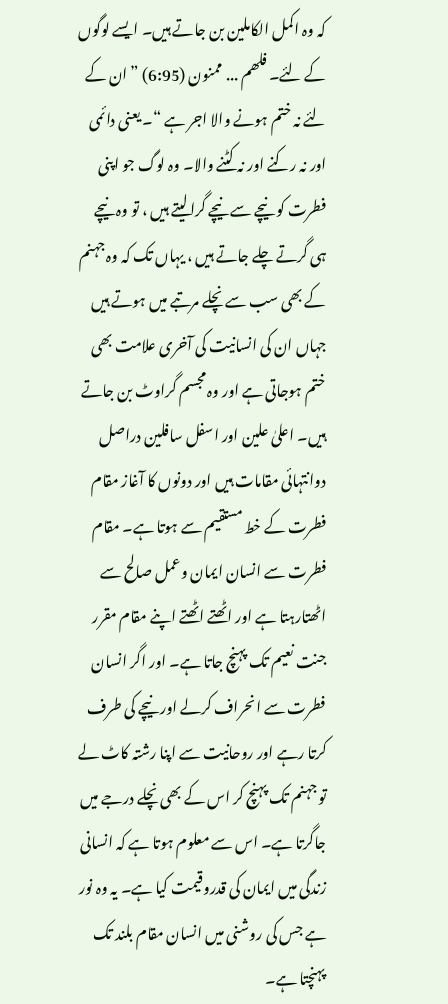کہ وہ اکمل الکاملین بن جاتے ہیں۔ ایسے لوگوں کے لئے۔ فلھم ... ممنون (6:95) ” ان کے لئے نہ ختم ہونے والا اجر ہے “۔ یعنی دائمی اور نہ رکنے اور نہ کٹنے والا۔ وہ لوگ جو اپنی فطرت کو نیچے سے نیچے گرالیتے ہیں ، تو وہ نیچے ہی گرتے چلے جاتے ہیں ، یہاں تک کہ وہ جہنم کے بھی سب سے نچلے مرتبے میں ہوتے ہیں جہاں ان کی انسانیت کی آخری علامت بھی ختم ہوجاتی ہے اور وہ مجسم گراوٹ بن جاتے ہیں۔ اعلیٰ علین اور اسفل سافلین دراصل دوانتہائی مقامات ہیں اور دونوں کا آغاز مقام فطرت کے خط مستقیم سے ہوتا ہے۔ مقام فطرت سے انسان ایمان وعمل صالح سے اٹھتارہتا ہے اور اٹھتے اٹھتے اپنے مقام مقرر جنت نعیم تک پہنچ جاتا ہے۔ اور اگر انسان فطرت سے انحراف کرلے اور نیچے کی طرف کرتا رہے اور روحانیت سے اپنا رشتہ کاٹ لے تو جہنم تک پہنچ کر اس کے بھی نچلے درجے میں جاگرتا ہے۔ اس سے معلوم ہوتا ہے کہ انسانی زندگی میں ایمان کی قدروقیمت کیا ہے۔ یہ وہ نور ہے جس کی روشنی میں انسان مقام بلند تک پہنچتا ہے۔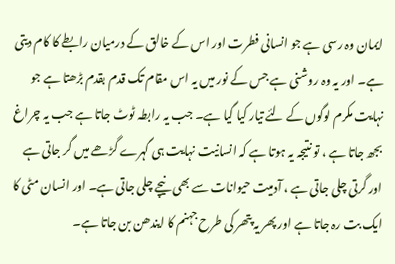ایمان وہ رسی ہے جو انسانی فطرت اور اس کے خالق کے درمیان رابطے کا کام دیتی ہے۔ اور یہ وہ روشنی ہے جس کے نور میں یہ اس مقام تک قدم بقدم بڑھتا ہے جو نہایت مکرم لوگوں کے لئے تیار کیا گیا ہے۔ جب یہ رابطہ ٹوٹ جاتا ہے جب یہ چراغ بجھ جاتا ہے ، تو نتیجہ یہ ہوتا ہے کہ انسانیت نہایت ہی گہرے گڑھے میں گر جاتی ہے اور گرتی چلی جاتی ہے ، آدمیت حیوانات سے بھی نیچے چلی جاتی ہے۔ اور انسان مٹی کا ایک بت رہ جاتا ہے اور پھر یہ پتھر کی طرح جہنم کا ایندھن بن جاتا ہے۔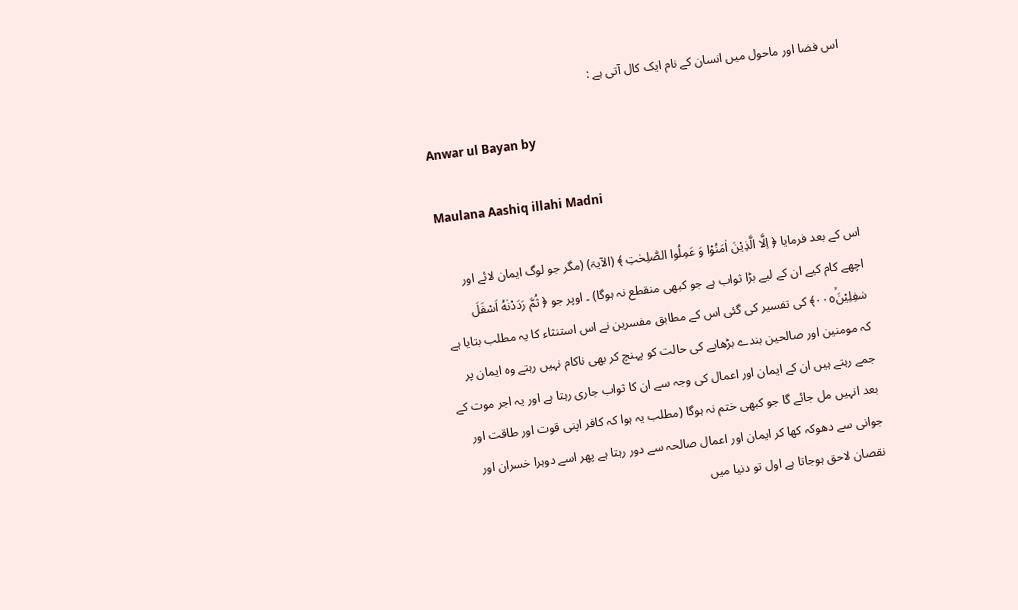اس فضا اور ماحول میں انسان کے نام ایک کال آتی ہے :

Anwar ul Bayan by

Maulana Aashiq illahi Madni

اس کے بعد فرمایا ﴿ اِلَّا الَّذِيْنَ اٰمَنُوْا وَ عَمِلُوا الصّٰلِحٰتِ ﴾ (الآیۃ) (مگر جو لوگ ایمان لائے اور اچھے کام کیے ان کے لیے بڑا ثواب ہے جو کبھی منقطع نہ ہوگا) ۔ اوپر جو ﴿ ثُمَّ رَدَدْنٰهُ اَسْفَلَ سٰفِلِيْنَۙ٠٠٥﴾ کی تفسیر کی گئی اس کے مطابق مفسرین نے اس استنثاء کا یہ مطلب بتایا ہے کہ مومنین اور صالحین بندے بڑھاپے کی حالت کو پہنچ کر بھی ناکام نہیں رہتے وہ ایمان پر جمے رہتے ہیں ان کے ایمان اور اعمال کی وجہ سے ان کا ثواب جاری رہتا ہے اور یہ اجر موت کے بعد انہیں مل جائے گا جو کبھی ختم نہ ہوگا (مطلب یہ ہوا کہ کافر اپنی قوت اور طاقت اور جوانی سے دھوکہ کھا کر ایمان اور اعمال صالحہ سے دور رہتا ہے پھر اسے دوہرا خسران اور نقصان لاحق ہوجاتا ہے اول تو دنیا میں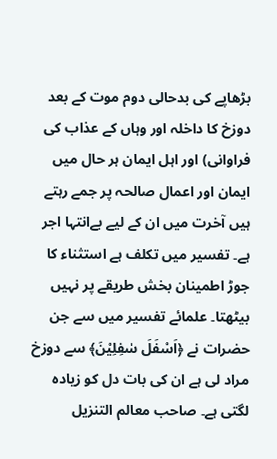بڑھاپے کی بدحالی دوم موت کے بعد دوزخ کا داخلہ اور وہاں کے عذاب کی فراوانی) اور اہل ایمان ہر حال میں ایمان اور اعمال صالحہ پر جمے رہتے ہیں آخرت میں ان کے لیے بےانتہا اجر ہے۔ تفسیر میں تکلف ہے استثناء کا جوڑ اطمینان بخش طریقے پر نہیں بیٹھتا۔ علمائے تفسیر میں سے جن حضرات نے ﴿اَسْفَلَ سٰفِلِيْنَ﴾ سے دوزخ مراد لی ہے ان کی بات دل کو زیادہ لگتی ہے۔ صاحب معالم التنزیل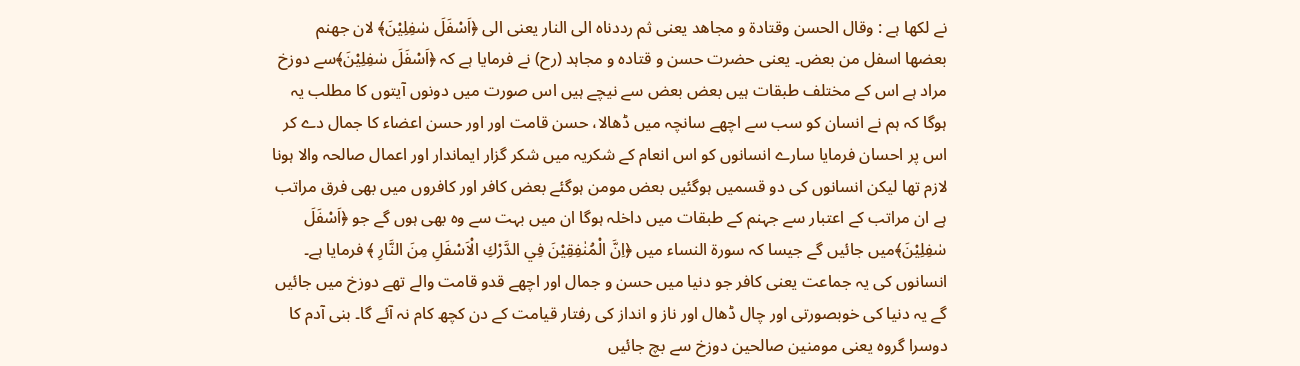نے لکھا ہے : وقال الحسن وقتادة و مجاھد یعنی ثم رددناہ الی النار یعنی الی ﴿اَسْفَلَ سٰفِلِيْنَ﴾ لان جھنم بعضھا اسفل من بعض۔ یعنی حضرت حسن و قتادہ و مجاہد (رح) نے فرمایا ہے کہ ﴿اَسْفَلَ سٰفِلِيْنَ﴾سے دوزخ مراد ہے اس کے مختلف طبقات ہیں بعض بعض سے نیچے ہیں اس صورت میں دونوں آیتوں کا مطلب یہ ہوگا کہ ہم نے انسان کو سب سے اچھے سانچہ میں ڈھالا، حسن قامت اور اور حسن اعضاء کا جمال دے کر اس پر احسان فرمایا سارے انسانوں کو اس انعام کے شکریہ میں شکر گزار ایماندار اور اعمال صالحہ والا ہونا لازم تھا لیکن انسانوں کی دو قسمیں ہوگئیں بعض مومن ہوگئے بعض کافر اور کافروں میں بھی فرق مراتب ہے ان مراتب کے اعتبار سے جہنم کے طبقات میں داخلہ ہوگا ان میں بہت سے وہ بھی ہوں گے جو ﴿اَسْفَلَ سٰفِلِيْنَ﴾میں جائیں گے جیسا کہ سورة النساء میں ﴿اِنَّ الْمُنٰفِقِيْنَ فِي الدَّرْكِ الْاَسْفَلِ مِنَ النَّارِ ﴾ فرمایا ہے۔ انسانوں کی یہ جماعت یعنی کافر جو دنیا میں حسن و جمال اور اچھے قدو قامت والے تھے دوزخ میں جائیں گے یہ دنیا کی خوبصورتی اور چال ڈھال اور ناز و انداز کی رفتار قیامت کے دن کچھ کام نہ آئے گا۔ بنی آدم کا دوسرا گروہ یعنی مومنین صالحین دوزخ سے بچ جائیں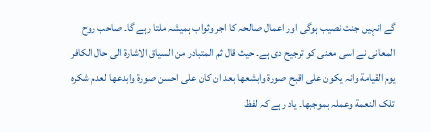گے انہیں جنت نصیب ہوگی اور اعمال صالحہ کا اجر وثواب ہمیشہ ملتا رہے گا۔ صاحب روح المعانی نے اسی معنی کو ترجیح دی ہے۔ حیث قال ثم المتبادر من السیاق الاشارة الی حال الکافر یوم القیامة وانہ یکون علی اقبح صورة وابشعھا بعد ان کان علی احسن صورة وابدعھا لعدم شکرہ تلک النعمة وعملہ بموجبھا۔ یاد رہے کہ لفظ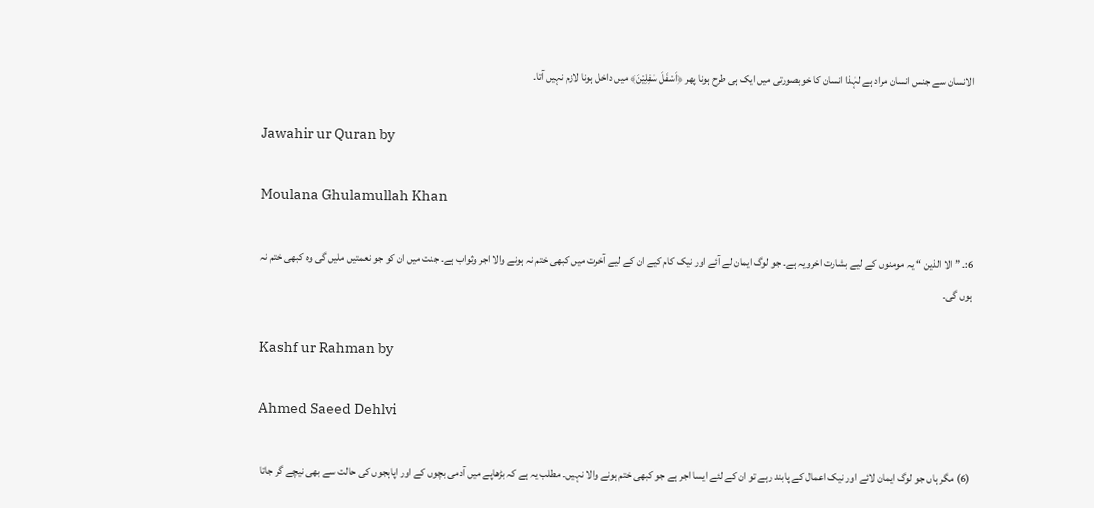الانسان سے جنس انسان مراد ہے لہٰذا انسان کا خوبصورتی میں ایک ہی طرح ہونا پھر ﴿اَسْفَلَ سٰفِلِيْنَ﴾ میں داخل ہونا لازم نہیں آتا۔

Jawahir ur Quran by

Moulana Ghulamullah Khan

6:۔ ” الا الذین “ یہ مومنوں کے لیے بشارت اخرویہ ہے۔ جو لوگ ایمان لے آئے اور نیک کام کیے ان کے لیے آخرت میں کبھی ختم نہ ہونے والا اجر وثواب ہے۔ جنت میں ان کو جو نعمتیں ملیں گی وہ کبھی ختم نہ ہوں گی۔

Kashf ur Rahman by

Ahmed Saeed Dehlvi

(6) مگر ہاں جو لوگ ایمان لائے اور نیک اعمال کے پابند رہے تو ان کے لئے ایسا اجر ہے جو کبھی ختم ہونے والا نہیں۔ مطلب یہ ہے کہ بڑھاپے میں آدمی بچوں کے اور اپاہجوں کی حالت سے بھی نیچے گر جاتا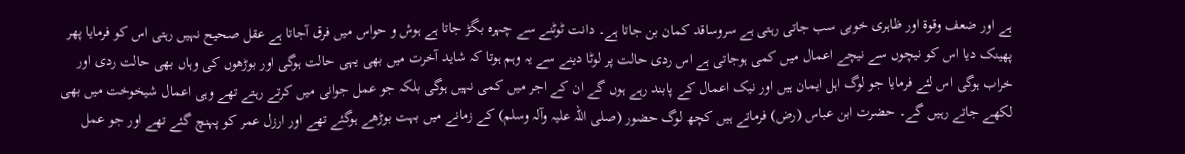ہے اور ضعف وقوۃ اور ظاہری خوبی سب جاتی رہتی ہے سروساقد کمان بن جاتا ہے۔ دانت ٹوٹنے سے چہرہ بگڑ جاتا ہے ہوش و حواس میں فرق آجاتا ہے عقل صحیح نہیں رہتی اس کو فرمایا پھر پھینک دیا اس کو نیچوں سے نیچے اعمال میں کمی ہوجاتی ہے اس ردی حالت پر لوٹا دینے سے یہ وہم ہوتا کہ شاید آخرت میں بھی یہی حالت ہوگی اور بوڑھوں کی وہاں بھی حالت ردی اور خراب ہوگی اس لئے فرمایا جو لوگ اہل ایمان ہیں اور نیک اعمال کے پابند رہے ہوں گے ان کے اجر میں کمی نہیں ہوگی بلکہ جو عمل جوانی میں کرتے رہتے تھے وہی اعمال شیخوخت میں بھی لکھے جاتے رہیں گے۔ حضرت ابن عباس (رض) فرماتے ہیں کچھ لوگ حضور (صلی اللہ علیہ وآلہ وسلم) کے زمانے میں بہت بوڑھے ہوگئے تھے اور ارزل عمر کو پہنچ گئے تھے اور جو عمل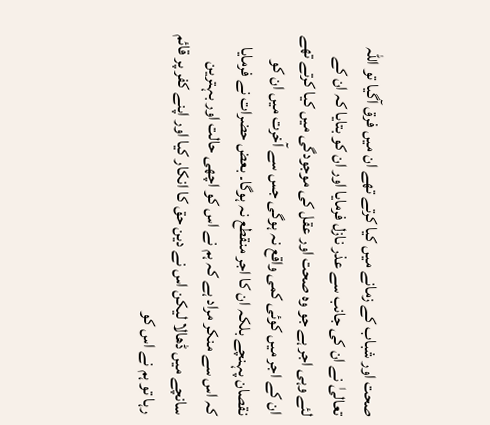صحت اور شباب کے زمانے میں کیا کرتے تھے ان میں فرق آگیا تو اللہ تعالیٰ نے ان کی جانب سے عذر نازل فرمایا اور ان کو بتایا کہ ان کے لئے وہی اجر ہے جو وہ صحت اور عقل کی موجودگی میں کیا کرتے تھے ان کے اجر میں کوئی کمی واقع نہ ہوگی جس سے آخرت میں ان کو نقصان پہنچے بلکہ ان کا اجر منقطع نہ ہوگا۔ بعض حضرات نے فرمایا کہ اس سے منکر مراد ہے کہ ہم نے اس کو اچھی حالت اور بہترین سانچے میں ڈھالا لیکن اس نے دین حق کا انکار کیا اور اپنے کفر پر قائم رہا تو ہم نے اس کو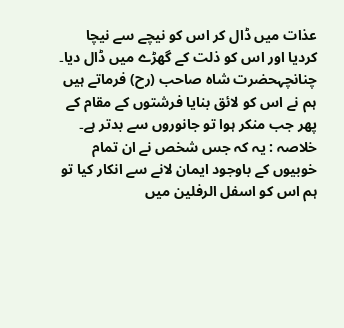عذات میں ڈال کر اس کو نیچے سے نیچا کردیا اور اس کو ذلت کے گھڑے میں ڈال دیا۔ چنانچہحضرت شاہ صاحب (رح) فرماتے ہیں ہم نے اس کو لائق بنایا فرشتوں کے مقام کے پھر جب منکر ہوا تو جانوروں سے بدتر ہے۔ خلاصہ : یہ کہ جس شخص نے ان تمام خوبیوں کے باوجود ایمان لانے سے انکار کیا تو ہم اس کو اسفل الرفلین میں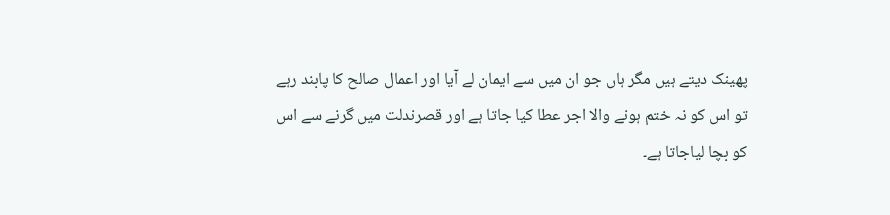پھینک دیتے ہیں مگر ہاں جو ان میں سے ایمان لے آیا اور اعمال صالح کا پابند رہے تو اس کو نہ ختم ہونے والا اجر عطا کیا جاتا ہے اور قصرندلت میں گرنے سے اس کو بچا لیاجاتا ہے۔